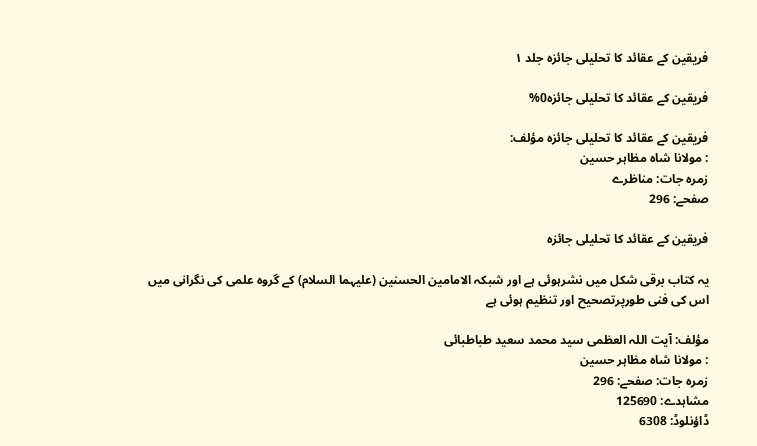فریقین کے عقائد کا تحلیلی جائزہ جلد ۱

فریقین کے عقائد کا تحلیلی جائزہ0%

فریقین کے عقائد کا تحلیلی جائزہ مؤلف:
: مولانا شاہ مظاہر حسین
زمرہ جات: مناظرے
صفحے: 296

فریقین کے عقائد کا تحلیلی جائزہ

یہ کتاب برقی شکل میں نشرہوئی ہے اور شبکہ الامامین الحسنین (علیہما السلام) کے گروہ علمی کی نگرانی میں اس کی فنی طورپرتصحیح اور تنظیم ہوئی ہے

مؤلف: آیت اللہ العظمی سید محمد سعید طباطبائی
: مولانا شاہ مظاہر حسین
زمرہ جات: صفحے: 296
مشاہدے: 125690
ڈاؤنلوڈ: 6308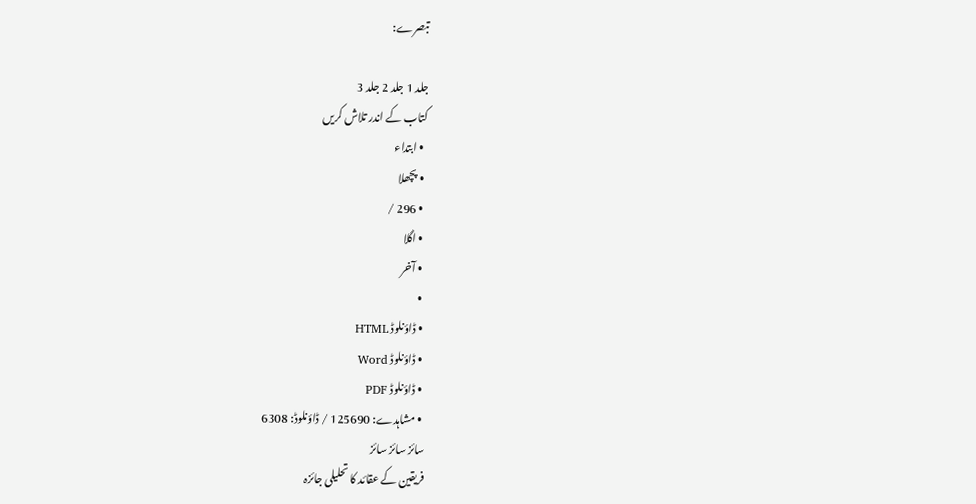تبصرے:

جلد 1 جلد 2 جلد 3
کتاب کے اندر تلاش کریں
  • ابتداء
  • پچھلا
  • 296 /
  • اگلا
  • آخر
  •
  • ڈاؤنلوڈ HTML
  • ڈاؤنلوڈ Word
  • ڈاؤنلوڈ PDF
  • مشاہدے: 125690 / ڈاؤنلوڈ: 6308
سائز سائز سائز
فریقین کے عقائد کا تحلیلی جائزہ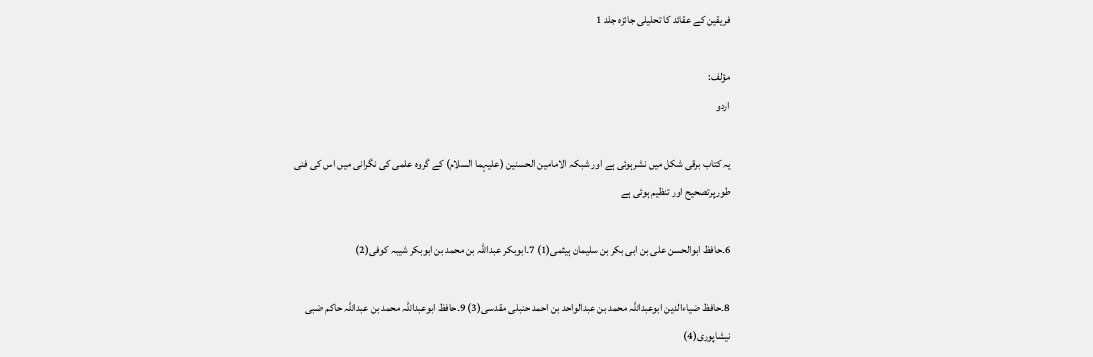فریقین کے عقائد کا تحلیلی جائزہ جلد 1

مؤلف:
اردو

یہ کتاب برقی شکل میں نشرہوئی ہے اور شبکہ الامامین الحسنین (علیہما السلام) کے گروہ علمی کی نگرانی میں اس کی فنی طورپرتصحیح اور تنظیم ہوئی ہے

6۔حافظ ابوالحسن علی بن ابی بکر بن سلیمان ہیثمی(1) 7۔ابوبکر عبداللہ بن محمد بن ابوبکر شیبہ کوفی(2)

8۔حافظ ضیاءالدین ابوعبداللہ محمد بن عبدالواحد بن احمد حنبلی مقدسی(3) 9۔حافظ ابوعبداللہ محمد بن عبداللہ حاکم ضبی نیشاپوری(4)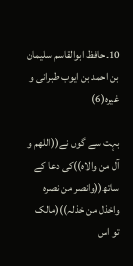10۔حافظ ابوالقاسم سلیمان بن احمد بن ایوب طبرانی و غیرہ(6)

بہت سے گوں نے((اللھم و آل من والاہ))کی دعا کے ساتھ((وانصر من نصرہ واخذل من خذلہ))(مالک تو اس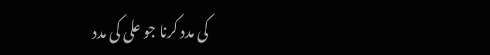کی مدد کرنا جو علی کی مدد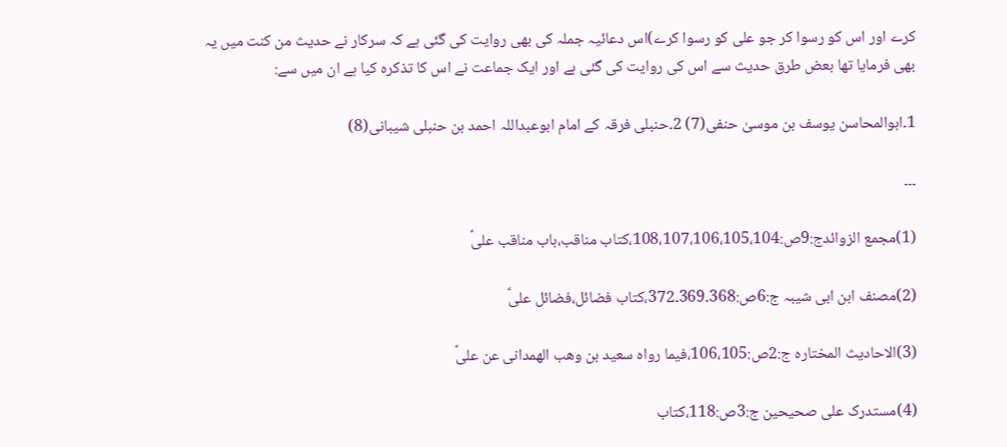کرے اور اس کو رسوا کر جو علی کو رسوا کرے)اس دعائیہ جملہ کی بھی روایت کی گئی ہے کہ سرکار نے حدیث من کنت میں یہ بھی فرمایا تھا بعض طرق حدیث سے اس کی روایت کی گئی ہے اور ایک جماعت نے اس کا تذکرہ کیا ہے ان میں سے:

1۔ابوالمحاسن یوسف بن موسیٰ حنفی(7) 2۔حنبلی فرقہ کے امام ابوعبداللہ احمد بن حنبلی شیبانی(8)

۔۔۔

(1)مجمع الزوائدج:9ص:108،107،106،105،104،کتاب مناقب،باب مناقب علیؑ

(2)مصنف ابن ابی شیبہ ج:6ص:368۔369۔372،کتاب فضائل،فضائل علیؑ

(3)الاحادیث المختارہ ج:2ص:106،105،فیما رواہ سعید بن وھب الھمدانی عن علیؑ

(4)مستدرک علی صحیحین ج:3ص:118،کتاب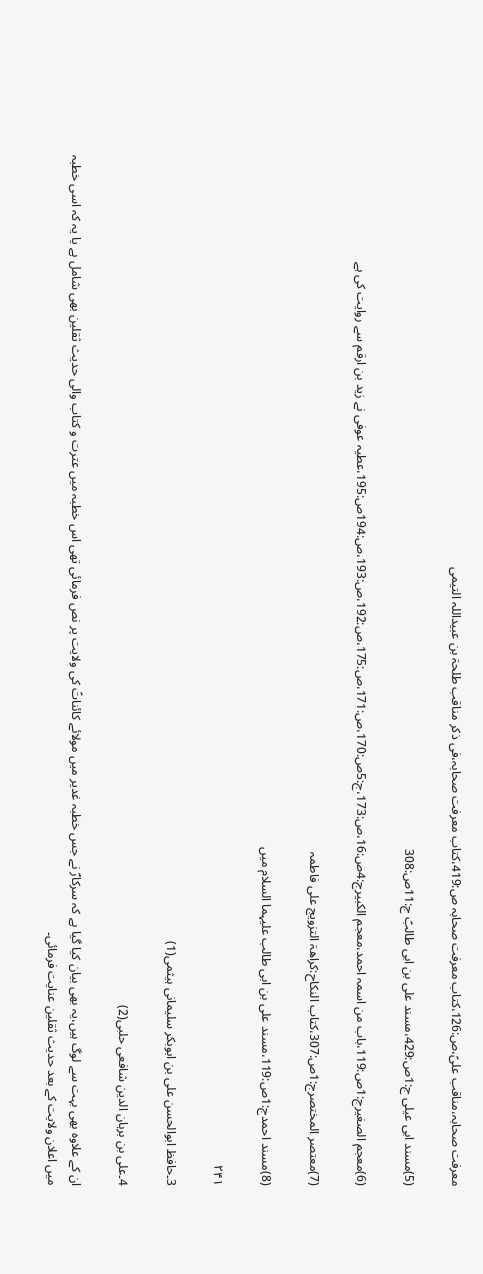معرفت صحابہ،مناقب علیؑ،ص:126،کتاب معرفت صحابہ ص:419،کتاب معرفت صحابہ،فی ذکر مناقب طلحۃ بن عبیداللہ التیمی

(5)مسند ابی عیلی ج:1ص:429،مسند علی بن ابی طالبؑ ج:11ص:308

(6)معجم الصغیرج:1ص:119،باب من اسمہ احمد،معجم الکبیرج:4ص:16،ص:173،ج:5ص:170،ص:171،ص:175،ص:192،ص:193،ص:194ص:195،عطیہ عوفی نے زید بن ارقم سے روایت کی ہے

(7)معتصر المختصرج:1ص:307،کتاب النکاح:کراھۃ التزویج علی فاطمہ

(8)مسند احمدج:1ص:119،مسند علی بن ابی طالب علیہما السلام میں

۲۴۱

3۔حافظ ابوالحسن علی بن ابوبکر سلیمانی ہیثمی(1)

4۔علی بن برہان الدین شافعی حلبی(2)

ان کے علاوہ بھی بہت سے لوگ ہیں،یہ بھی بیان کیا گیا ہے کہ سرکارؐ نے جس خطبہ غدیر میں مولائے کائناتؑ کی ولایت پر نص فرمائی تھی اس خطبہ میں عترت و کتاب والی حدیث ثقلین بھی شامل ہے یا یہ کہ اسی خطبہ میں اعلان ولایت کے بعد حدیث ثقلین عنایت فرمائی۔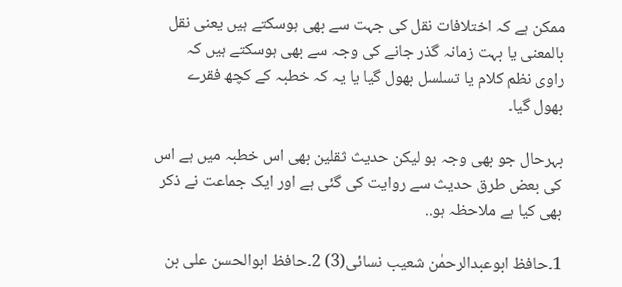ممکن ہے کہ اختلافات نقل کی جہت سے بھی ہوسکتے ہیں یعنی نقل بالمعنی یا بہت زمانہ گذر جانے کی وجہ سے بھی ہوسکتے ہیں کہ راوی نظم کلام یا تسلسل بھول گیا یا یہ کہ خطبہ کے کچھ فقرے بھول گیا۔

بہرحال جو بھی وجہ ہو لیکن حدیث ثقلین بھی اس خطبہ میں ہے اس کی بعض طرق حدیث سے روایت کی گئی ہے اور ایک جماعت نے ذکر بھی کیا ہے ملاحظہ ہو..

1۔حافظ ابوعبدالرحمٰن شعیب نسائی(3) 2۔حافظ ابوالحسن علی بن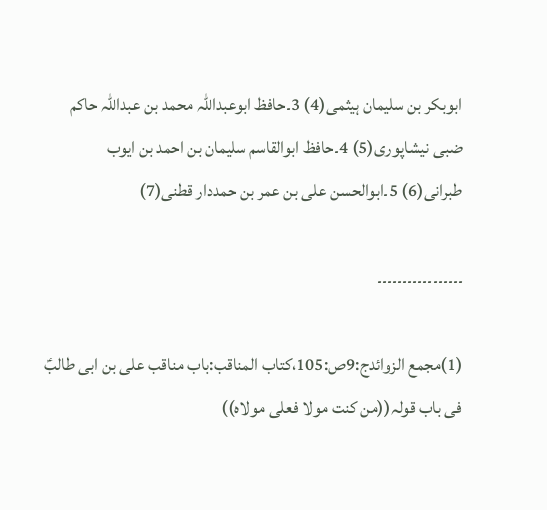ابوبکر بن سلیمان ہیثمی(4) 3۔حافظ ابوعبداللہ محمد بن عبداللہ حاکم ضبی نیشاپوری(5) 4۔حافظ ابوالقاسم سلیمان بن احمد بن ایوب طبرانی(6) 5۔ابوالحسن علی بن عمر بن حمددار قطنی(7)

۔۔۔۔۔۔۔۔۔۔۔۔۔۔۔۔۔

(1)مجمع الزوائدج:9ص:105،کتاب المناقب:باب مناقب علی بن ابی طالبؑ فی باب قولہ((من کنت مولا فعلی مولاہ))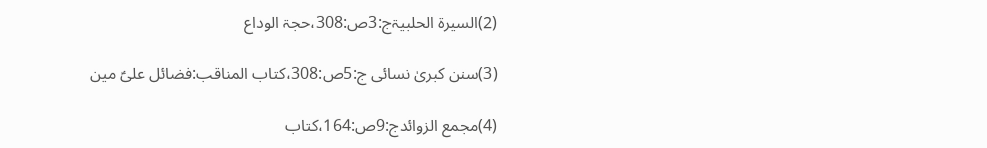(2)السیرۃ الحلبیۃج:3ص:308،حجۃ الوداع

(3)سنن کبریٰ نسائی ج:5ص:308،کتاب المناقب:فضائل علیؑ مین

(4)مجمع الزوائدج:9ص:164،کتاب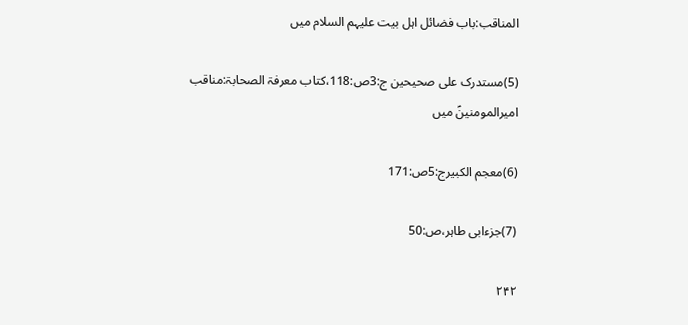المناقب:باب فضائل اہل بیت علیہم السلام میں

(5)مستدرک علی صحیحین ج:3ص:118،کتاب معرفۃ الصحابۃ:مناقب امیرالمومنینؑ میں

(6)معجم الکبیرج:5ص:171

(7)جزءابی طاہر،ص:50

۲۴۲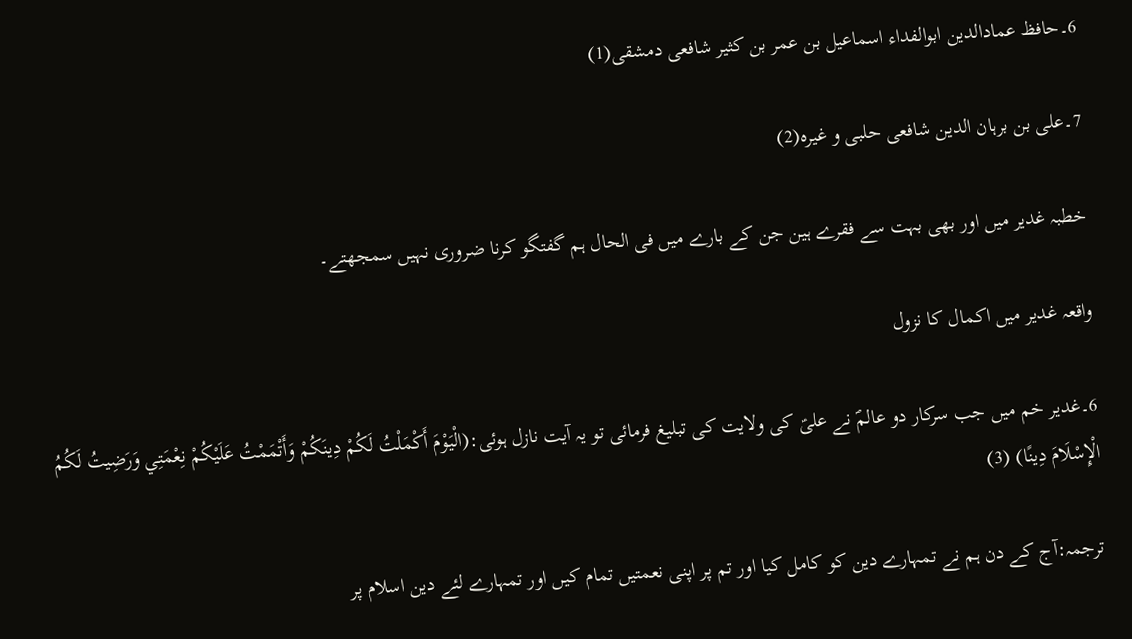6۔حافظ عمادالدین ابوالفداء اسماعیل بن عمر بن کثیر شافعی دمشقی(1)

7۔علی بن برہان الدین شافعی حلبی و غیرہ(2)

خطبہ غدیر میں اور بھی بہت سے فقرے ہین جن کے بارے میں فی الحال ہم گفتگو کرنا ضروری نہیں سمجھتے۔

واقعہ غدیر میں اکمال کا نزول

6۔غدیر خم میں جب سرکار دو عالمؐ نے علیؑ کی ولایت کی تبلیغ فرمائی تو یہ آیت نازل ہوئی:(الْيَوْمَ أَكْمَلْتُ لَكُمْ دِينَكُمْ وَأَتْمَمْتُ عَلَيْكُمْ نِعْمَتِي وَرَضِيتُ لَكُمُ الْإِسْلَامَ دِينًا) (3)

ترجمہ:آج کے دن ہم نے تمہارے دین کو کامل کیا اور تم پر اپنی نعمتیں تمام کیں اور تمہارے لئے دین اسلام پر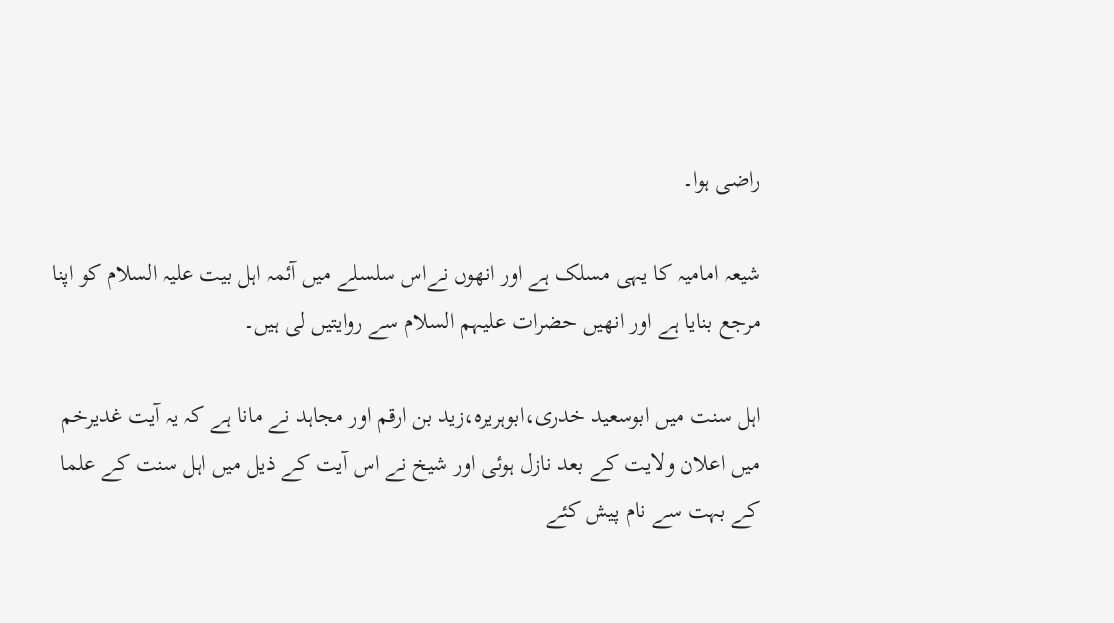راضی ہوا۔

شیعہ امامیہ کا یہی مسلک ہے اور انھوں نےاس سلسلے میں آئمہ اہل بیت علیہ السلام کو اپنا مرجع بنایا ہے اور انھیں حضرات علیہم السلام سے روایتیں لی ہیں۔

اہل سنت میں ابوسعید خدری،ابوہریرہ،زید بن ارقم اور مجاہد نے مانا ہے کہ یہ آیت غدیرخم میں اعلان ولایت کے بعد نازل ہوئی اور شیخ نے اس آیت کے ذیل میں اہل سنت کے علما کے بہت سے نام پیش کئے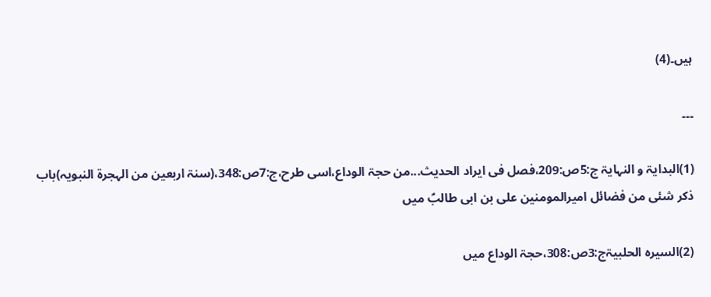ہیں۔(4)

۔۔۔

(1)البدایۃ و النہایۃ ج:5ص:209،فصل فی ایراد الحدیث...من حجۃ الوداع،اسی طرح،ج:7ص:348،(سنۃ اربعین من الہجرۃ النبویہ)باب ذکر شئی من فضائل امیرالمومنین علی بن ابی طالبؑ میں

(2)السیرہ الحلبیۃج:3ص:308،حجۃ الوداع میں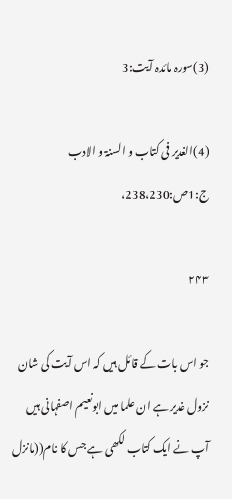(3)سورہ مائدہ آیت:3

(4)الغدیر فی کتاب و السنۃ و الادب ج:1ص:238،230،

۲۴۳

جو اس بات کے قائل ہیں کہ اس آیت کی شان نزول غدیر ہے ان علما میں ابونعیم اصفہانی ہیں آپ نے ایک کتاب لکھی ہے جس کا نام((مانزل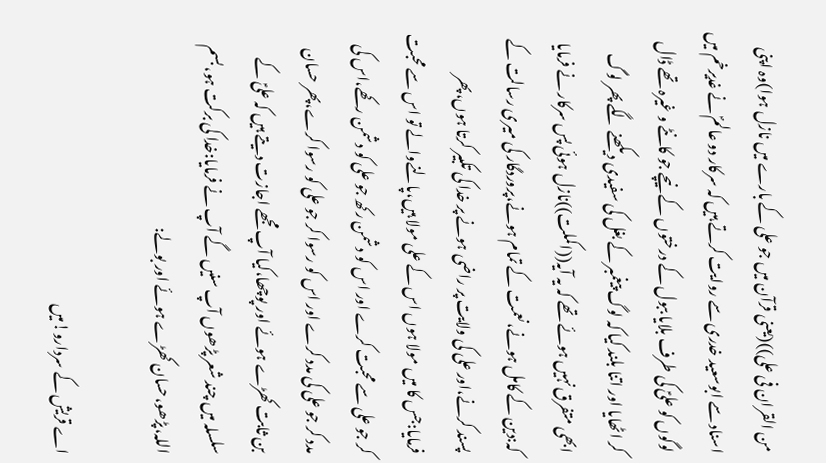من القران فی علی))(یعنی قرآن میں جو علی کے بارے میں نازل ہوا)وہ اپنی اسناد سے ابوسعید خدری سے روایت کرتے ہیں کہ سرکار دو عالمؐ نے غدیرخم میں لوگوں کو علیؑ کی طرف بلایا ببول کے درختوں کے نیچے جو کانٹے و غیرہ تھے ڈال کر اٹھایا اور اتنا بلند کیا کہ لوگ پیغمبر کے بغل کی سفیدی دیکھنے لگے پھر لوگ ابھی متفرق نہیں ہوئے تھے کہ یہ آیہ((اکملت))نازل ہوئی پس سرکار نے فرمایا کہ:دین کے کامل ہونے،نعمت کے تمام ہونے،پروردگار کی میری رسالت کے پسند کرنے،اور علی کی ولایت پر راضی ہونے پر خدا کی تکبیر کرتا ہوں،پھر فرمایا:جس کا میں مولا ہوں اس کے علی مولا ہیں،پالنےوالے تو اس سے محبت کر جو علی سے محبت کرے اور اس کو دشمن رکھ جو علی کو دشمن رکھے،اس کی مدد کر جو علی کی مدد کرے اور اس کو رسوا کر جو علی کو رسوا کرے،پھر حسان بن ثابت کھڑے ہوئے اور پوچھا،کیا آپ مجھے اجازت دیتے ہیں کہ علیؑ کے سلسلہ میں چند شعر پڑھوں آپ سنیں گے آپ نے فرمایا:خدا کی برکت ہو،بسم اللہ،پڑھو،حسان کھڑے ہوئے اور بولے:

اے قریش کے سردارو!میں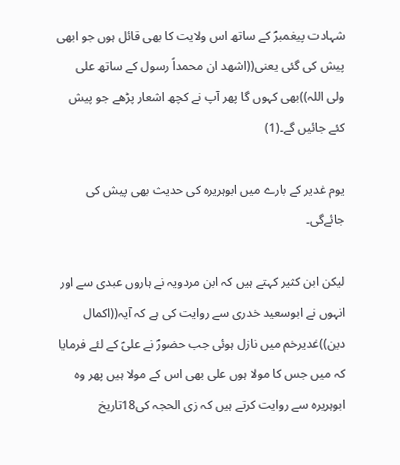شہادت پیغمبرؐ کے ساتھ اس ولایت کا بھی قائل ہوں جو ابھی پیش کی گئی یعنی((اشھد ان محمداً رسول کے ساتھ علی ولی اللہ))بھی کہوں گا پھر آپ نے کچھ اشعار پڑھے جو پیش کئے جائیں گے۔(1)

یوم غدیر کے بارے میں ابوہریرہ کی حدیث بھی پیش کی جائےگی۔

لیکن ابن کثیر کہتے ہیں کہ ابن مردویہ نے ہاروں عبدی سے اور انہوں نے ابوسعید خدری سے روایت کی ہے کہ آیہ((اکمال دین))غدیرخم میں نازل ہوئی جب حضورؐ نے علیؑ کے لئے فرمایا کہ میں جس کا مولا ہوں علی بھی اس کے مولا ہیں پھر وہ ابوہریرہ سے روایت کرتے ہیں کہ زی الحجہ کی18تاریخ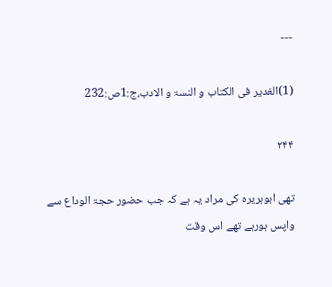---

(1)الغدیر فی الکتاب و النسۃ و الادب،ج:1ص:232

۲۴۴

تھی ابوہریرہ کی مراد یہ ہے کہ جب حضور حجۃ الوداع سے واپس ہورہے تھے اس وقت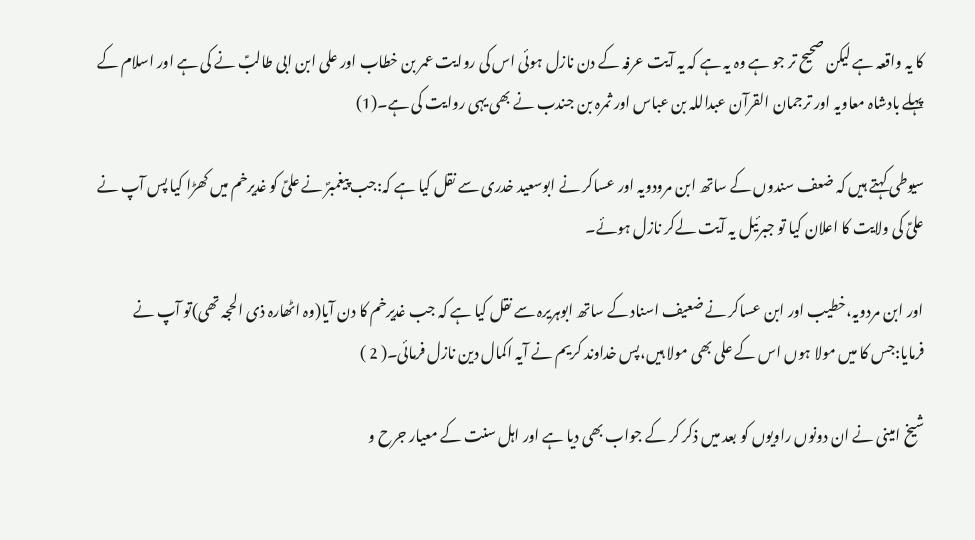کا یہ واقعہ ہے لیکن صحیح تر جو ہے وہ یہ ہے کہ یہ آیت عرفہ کے دن نازل ہوئی اس کی روایت عمر بن خطاب اور علی ابن ابی طالبؑ نے کی ہے اور اسلام کے پہلے بادشاہ معاویہ اور ترجمان القرآن عبداللہ بن عباس اور ثمرہ بن جندب نے بھی یہی روایت کی ہے۔(1)

سیوطی کہتے ہیں کہ ضعف سندوں کے ساتھ ابن مرودویہ اور عساکر نے ابوسعید خدری سے نقل کیا ہے کہ:جب پیغمبرؐ نے علیؑ کو غدیرخم میں کھڑا کیا پس آپ نے علیؑ کی ولایت کا اعلان کیا تو جبرئیل یہ آیت لےکر نازل ہوئے۔

اور ابن مردویہ،خطیب اور ابن عساکر نے ضعیف اسناد کے ساتھ ابوہریرہ سے نقل کیا ہے کہ جب غدیرخم کا دن آیا(وہ اٹھارہ ذی الحجہ تھی)تو آپ نے فرمایا:جس کا میں مولا ہوں اس کے علی بھی مولا ہیں،پس خداوند کریم نے آیہ اکمال دین نازل فرمائی۔( 2 )

شیخ امینی نے ان دونوں راویوں کو بعد میں ذکر کر کے جواب بھی دیا ہے اور اہل سنت کے معیار جرح و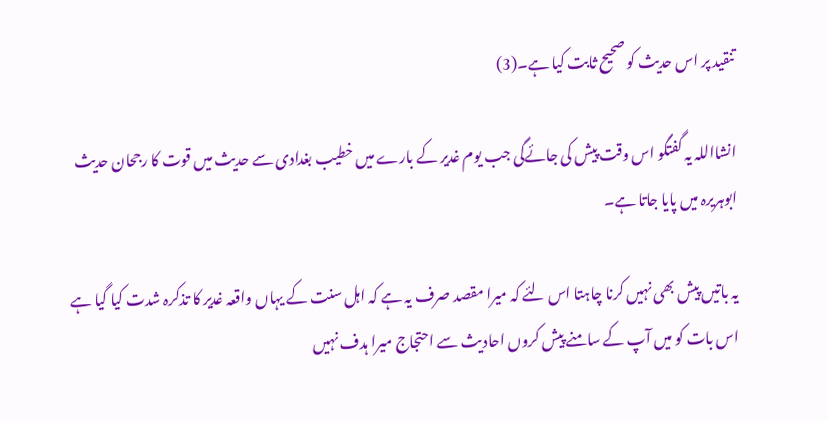تنقید پر اس حدیث کو صحیح ثابت کیا ہے۔(3)

انشااللہ یہ گفتگو اس وقت پیش کی جائےگی جب یوم غدیر کے بارے میں خطیب بغدادی سے حدیث میں قوت کا رجحان حدیث ابوہریرہ میں پایا جاتا ہے۔

یہ باتیں پیش بھی نہیں کرنا چاہتا اس لئے کہ میرا مقصد صرف یہ ہے کہ اہل سنت کے یہاں واقعہ غدیر کا تذکرہ شدت کیا گیا ہے اس بات کو میں آپ کے سامنے پیش کروں احادیث سے احتجاج میرا ہدف نہیں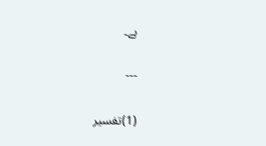ہے۔

---

(1)تفسیر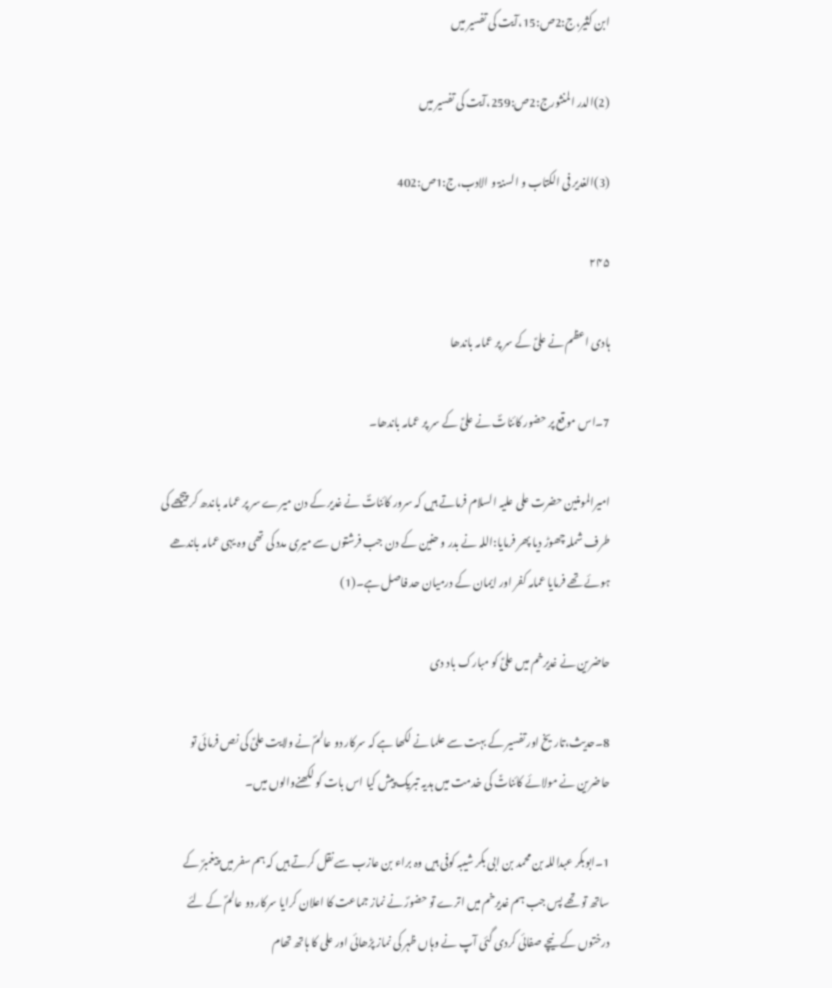ابن کثیر،ج:2ص:15،آیت کی تفسیر میں

(2)الدر المنثورج:2ص:259،آیت کی تفسیر میں

(3)الغدیر فی الکتاب و السنۃ و الادب،ج:1ص:402

۲۴۵

ہادی اعظم نے علیؑ کے سر پر عمامہ باندھا

7۔اس موقع پر حضور کائناتؐ نے علیؑ کے سر پر عمامہ باندھا۔

امیرالمومنین حضرت علی علیہ السلام فرماتے ہیں کہ سرور کائناتؐ نے غدیر کے دن میرے سر پر عمامہ باندھ کر پیچھے کی طرف شملہ چھوڑ دیا پھر فرمایا:اللہ نے بدر و حنین کے دن جب فرشتوں سے میری مدد کی تھی وہ یہی عمامہ باندھے ہوئے تھے فرمایا عمامہ کفر اور ایمان کے درمیان حد فاصل ہے۔(1)

حاضرین نے غدیرخم میں علیؑ کو مبارک باد دی

8۔حدیث،تاریخ اور تفسیر کے بہت سے علما نے لکھا ہے کہ سرکار دو عالمؐ نے ولایت علیؑ کی نص فرمائی تو حاضرین نے مولائے کائناتؑ کی خدمت میں ہدیہ تبریک پیش کیا اس بات کو لکھنےوالوں میں۔

1۔ابوبکر عبداللہ بن محمد بن ابی بکر شیبہ کوفی ہیں وہ براء بن عازب سے نقل کرتے ہیں کہ ہم سفر میں پیغمبرؐ کے ساتھ تو تھے پس جب ہم غدیرخم میں اترے تو حضورؐ نے نماز جماعت کا اعلان کرایا سرکار دو عالمؐ کے لئے درختوں کے نیچے صفائی کردی گئی آپ نے وہاں ظہر کی نماز پڑھائی اور علی کا ہاتھ تھام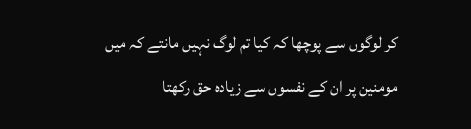کر لوگوں سے پوچھا کہ کیا تم لوگ نہیں مانتے کہ میں مومنین پر ان کے نفسوں سے زیادہ حق رکھتا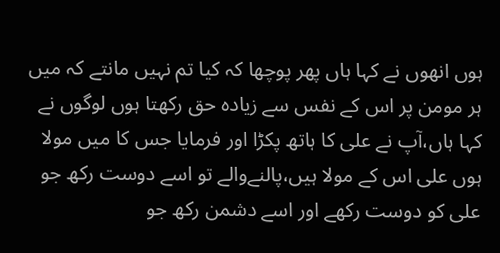ہوں انھوں نے کہا ہاں پھر پوچھا کہ کیا تم نہیں مانتے کہ میں ہر مومن پر اس کے نفس سے زیادہ حق رکھتا ہوں لوگوں نے کہا ہاں،آپ نے علی کا ہاتھ پکڑا اور فرمایا جس کا میں مولا ہوں علی اس کے مولا ہیں،پالنےوالے تو اسے دوست رکھ جو علی کو دوست رکھے اور اسے دشمن رکھ جو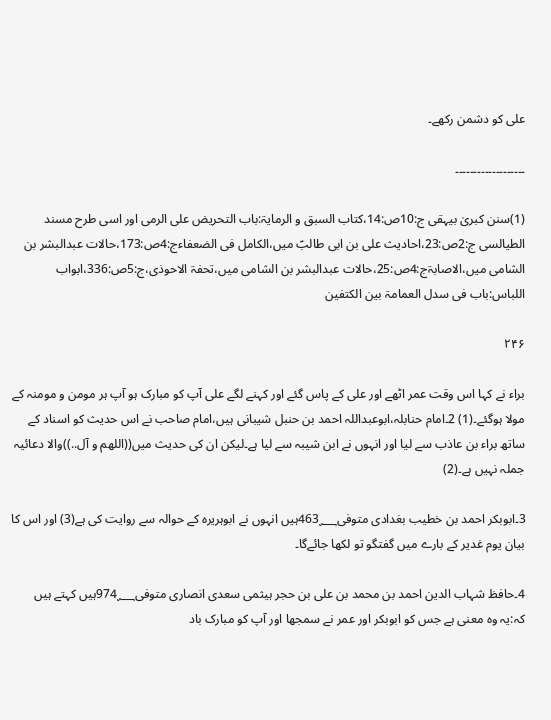علی کو دشمن رکھے۔

۔۔۔۔۔۔۔۔۔۔۔۔۔۔۔۔۔۔۔

(1)سنن کبریٰ بیہقی ج:10ص:14،کتاب السبق و الرمایۃ:باب التحریض علی الرمی اور اسی طرح مسند الطیالسی ج:2ص:23،احادیث علی بن ابی طالبؑ میں،الکامل فی الضعفاءج:4ص:173،حالات عبدالبشر بن الشامی میں،الاصابۃج:4ص:25،حالات عبدالبشر بن الشامی میں،تحفۃ الاحوذی،ج:5ص:336،ابواب اللباس:باب فی سدل العمامۃ بین الکتفین

۲۴۶

براء نے کہا اس وقت عمر اٹھے اور علی کے پاس گئے اور کہنے لگے علی آپ کو مبارک ہو آپ ہر مومن و مومنہ کے مولا ہوگئے۔(1) 2۔امام حنابلہ،ابوعبداللہ احمد بن حنبل شیبانی ہیں،امام صاحب نے اس حدیث کو اسناد کے ساتھ براء بن عاذب سے لیا اور انہوں نے ابن شیبہ سے لیا ہے۔لیکن ان کی حدیث میں((اللھم و آل..))والا دعائیہ جملہ نہیں ہے۔(2)

3۔ابوبکر احمد بن خطیب بغدادی متوفی463؁ہیں انہوں نے ابوہریرہ کے حوالہ سے روایت کی ہے(3) اور اس کا بیان یوم غدیر کے بارے میں گفتگو تو لکھا جائےگا۔

4۔حافظ شہاب الدین احمد بن محمد بن علی بن حجر ہیثمی سعدی انصاری متوفی974؁ہیں کہتے ہیں کہ:یہ وہ معنی ہے جس کو ابوبکر اور عمر نے سمجھا اور آپ کو مبارک باد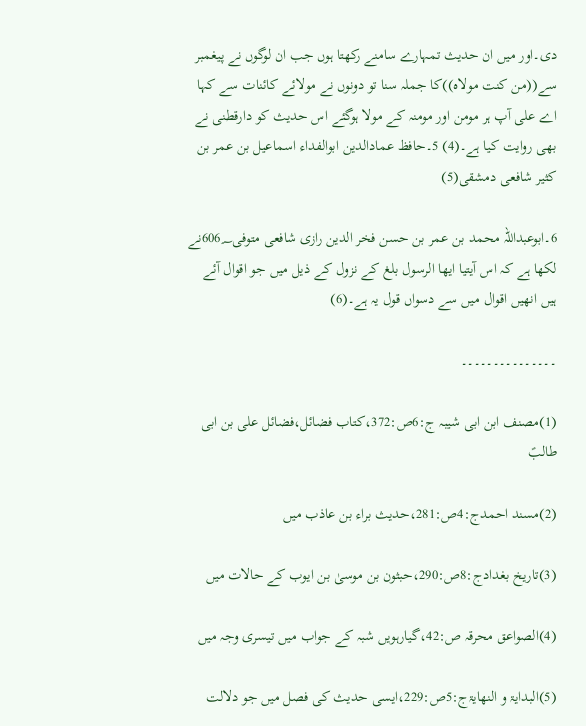دی۔اور میں ان حدیث تمہارے سامنے رکھتا ہوں جب ان لوگوں نے پیغمبر سے((من کنت مولاہ))کا جملہ سنا تو دونوں نے مولائے کائنات سے کہا اے علی آپ ہر مومن اور مومنہ کے مولا ہوگئے اس حدیث کو دارقطنی نے بھی روایت کیا ہے۔(4) 5۔حافظ عمادالدین ابوالفداء اسماعیل بن عمر بن کثیر شافعی دمشقی(5)

6۔ابوعبداللہ محمد بن عمر بن حسن فخر الدین رازی شافعی متوفی606؁نے لکھا ہے کہ اس آیتیا ایها الرسول بلغ کے نزول کے ذیل میں جو اقوال آئے ہیں انھیں اقوال میں سے دسواں قول یہ ہے۔(6)

۔۔۔۔۔۔۔۔۔۔۔۔۔۔۔

(1)مصنف ابن ابی شیبہ ج:6ص:372،کتاب فضائل،فضائل علی بن ابی طالبؑ

(2)مسند احمدج:4ص:281،حدیث براء بن عاذب میں

(3)تاریخ بغدادج:8ص:290،حبثون بن موسیٰ بن ایوب کے حالات میں

(4)الصواعق محرقہ ص:42،گیارہویں شبہ کے جواب میں تیسری وجہ میں

(5)البدایۃ و النھایۃج:5ص:229،ایسی حدیث کی فصل میں جو دلالت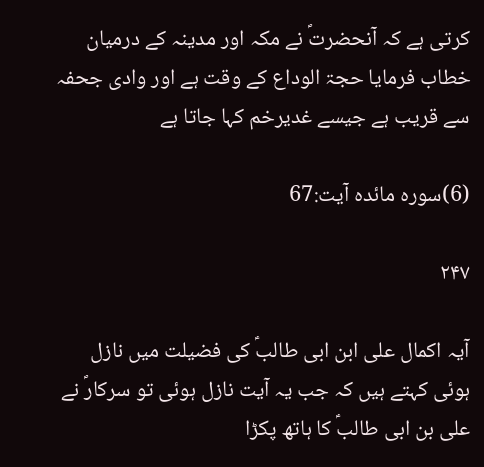کرتی ہے کہ آنحضرتؐ نے مکہ اور مدینہ کے درمیان خطاب فرمایا حجۃ الوداع کے وقت ہے اور وادی جحفہ سے قریب ہے جیسے غدیرخم کہا جاتا ہے

(6)سورہ مائدہ آیت:67

۲۴۷

آیہ اکمال علی ابن ابی طالبؑ کی فضیلت میں نازل ہوئی کہتے ہیں کہ جب یہ آیت نازل ہوئی تو سرکارؐ نے علی بن ابی طالبؑ کا ہاتھ پکڑا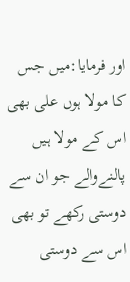اور فرمایا:میں جس کا مولا ہوں علی بھی اس کے مولا ہیں پالنےوالے جو ان سے دوستی رکھے تو بھی اس سے دوستی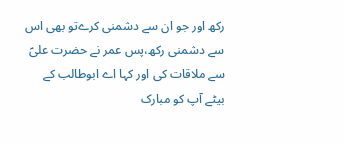رکھ اور جو ان سے دشمنی کرےتو بھی اس سے دشمنی رکھ،پس عمر نے حضرت علیؑ سے ملاقات کی اور کہا اے ابوطالب کے بیٹے آپ کو مبارک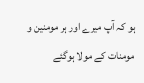ہو کہ آپ میرے اور ہر مومنین و مومنات کے مولا ہوگئے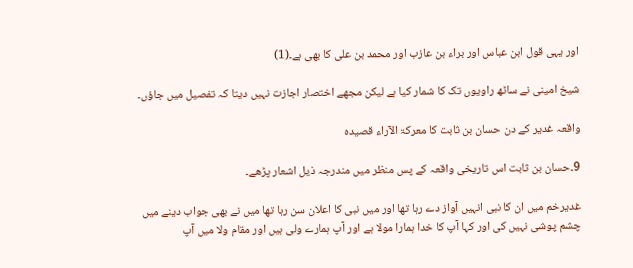اور یہی قول ابن عباس اور براء بن عازب اور محمد بن علی کا بھی ہے۔(1)

شیخ امینی نے ساٹھ راویوں تک کا شمار کیا ہے لیکن مجھے اختصار اجازت نہیں دیتا کہ تفصیل میں جاؤں۔

واقعہ غدیر کے دن حسان بن ثابت کا معرکۃ الآراء قصیدہ

9۔حسان بن ثابت اس تاریخی واقعہ کے پس منظر میں مندرجہ ذیل اشعار پڑھے۔

غدیرخم میں ان کا نبی انہیں آواز دے رہا تھا اور میں نبی کا اعلان سن رہا تھا میں نے بھی جواب دینے میں چشم پوشی نہیں کی اور کہا آپ کا خدا ہمارا مولا ہے اور آپ ہمارے ولی ہیں اور مقام ولا میں آپ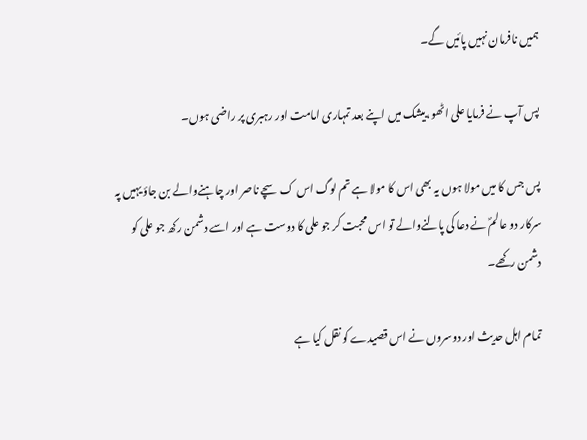ہمیں نافرمان نہیں پائیں گے۔

پس آپ نے فرمایا علی اٹھو،بیشک میں اپنے بعد تمہاری امامت اور رہبری پر راضی ہوں۔

پس جس کا میں مولا ہوں یہ بھی اس کا مولا ہے تم لوگ اس ک سچے ناصر اور چاہنےوالے بن جاؤ یہیں پہ سرکار دو عالمؐ نے دعا کی پالنےوالے تو اس محبت کر جو علی کا دوست ہے اور اسے دشمن رکھ جو علی کو دشمن رکھے۔

تمام اہل حدیث اور دوسروں نے اس قصیدے کو نقل کیا ہے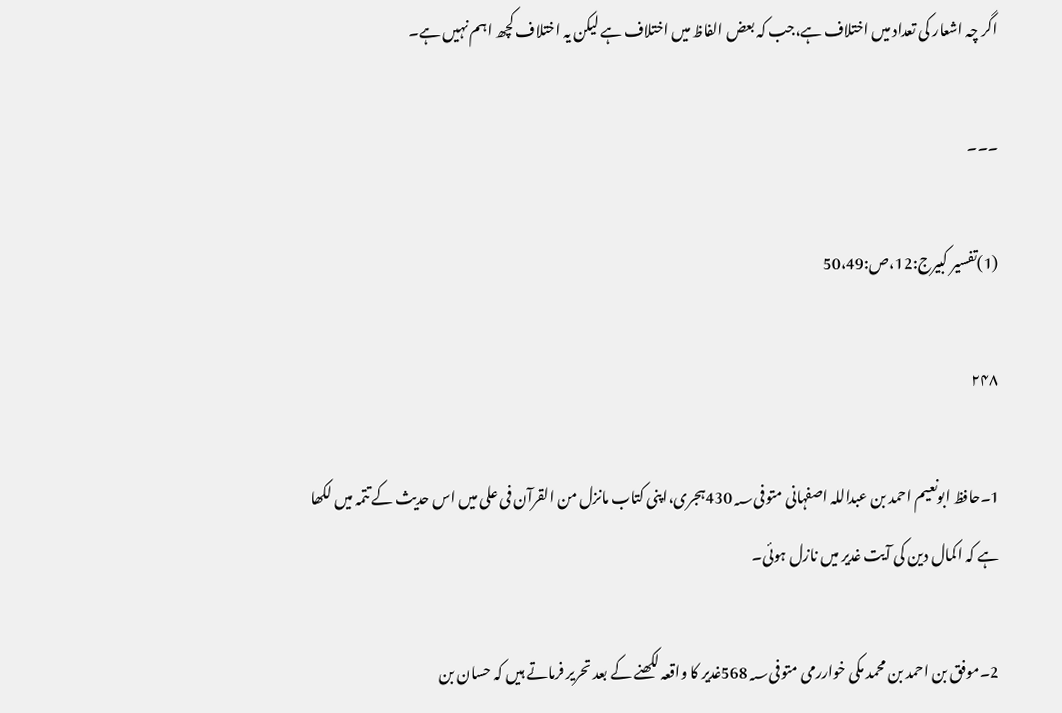اگر چہ اشعار کی تعداد میں اختلاف ہے،جب کہ بعض الفاظ میں اختلاف ہے لیکن یہ اختلاف کچھ اہم نہیں ہے۔

۔۔۔

(1)تفسیر کبیرج:12،ص:50،49

۲۴۸

1۔حافظ ابونعیم احمد بن عبداللہ اصفہانی متوفی430؁ہجری،اپنی کتاب مانزل من القرآن فی علی میں اس حدیث کے تتمہ میں لکھا ہے کہ اکمال دین کی آیت غدیر میں نازل ہوئی۔

2۔موفق بن احمد بن محمد مکی خواررمی متوفی568؁غدیر کا واقعہ لکھنے کے بعد تحریر فرماتے ہیں کہ حسان بن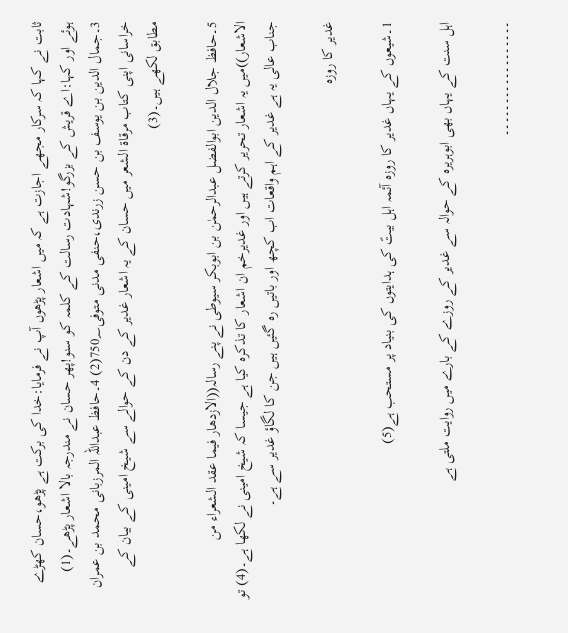ثابت نے کہا کہ سرکار مجھے اجازت ہے کہ میں اشعار پڑھوں آپ نے فرمایا:خدا کی برکت ہے پڑھو،حسان کھڑے ہوئے اور کہا:اے قریش کے بزرگو!شہادت رسالت کے کلمہ کو سنو!پھر حسان نے مندرجہ بالا اشعار پڑھے۔(1) 3۔جمال الدین بن یوسف بن حسن زرندی،حنفی مدنی متوفی750؁(2) 4۔حافظ عبداللہ المرزبانی محمد بن عمران خراسانی اپنی کتاب مرقاۃ الشعر میں حسان کے یہ اشعار غدیر کے دن کے حوالے سے شیخ امینی کے بیان کے مطابق لکھے ہیں۔(3)

5۔حافظ جلال الدین ابوالفضل عبدالرحمٰن بن ابوبکر سیوطی نے پنے رسالہ((الازدھار فیما عقد الشعراء من الاشعار))میں یہ اشعار تحریر کرتے ہیں اور غدیرخم ان اشعار کا تذکرہ کیا ہے جیسا کہ شیخ امینی نے لکھا ہے۔(4) تو جناب عالی یہ ہے غدیر کے اہم واقعات اب کچھ اور باتیں رہ گئیں ہیں جن کا لگاؤ غدیر سے ہے۔

غدیر کا روزہ

1۔شیعوں کے یہاں غدیر کا روزہ آئمہ اہل بیتؑ کی ہدایتوں کی بنیاد پر مستحب ہے(5)

اہل سنت کے یہاں بھی ابوہریرہ کے حوالہ سے غدیر کے روزے کے بارے میں روایت ملتی ہے

۔۔۔۔۔۔۔۔۔۔۔۔۔۔۔۔۔۔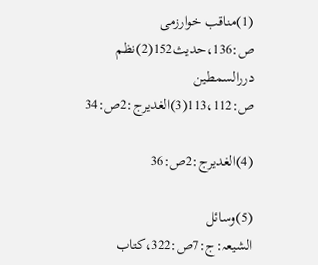(1)مناقب خوارزمی ص:136،حدیث152(2)نظم دررالسمطین ص:113،112(3)الغدیرج:2ص:34

(4)الغدیرج:2ص:36

(5)وسائل الشیعہ:ج:7ص:322،کتاب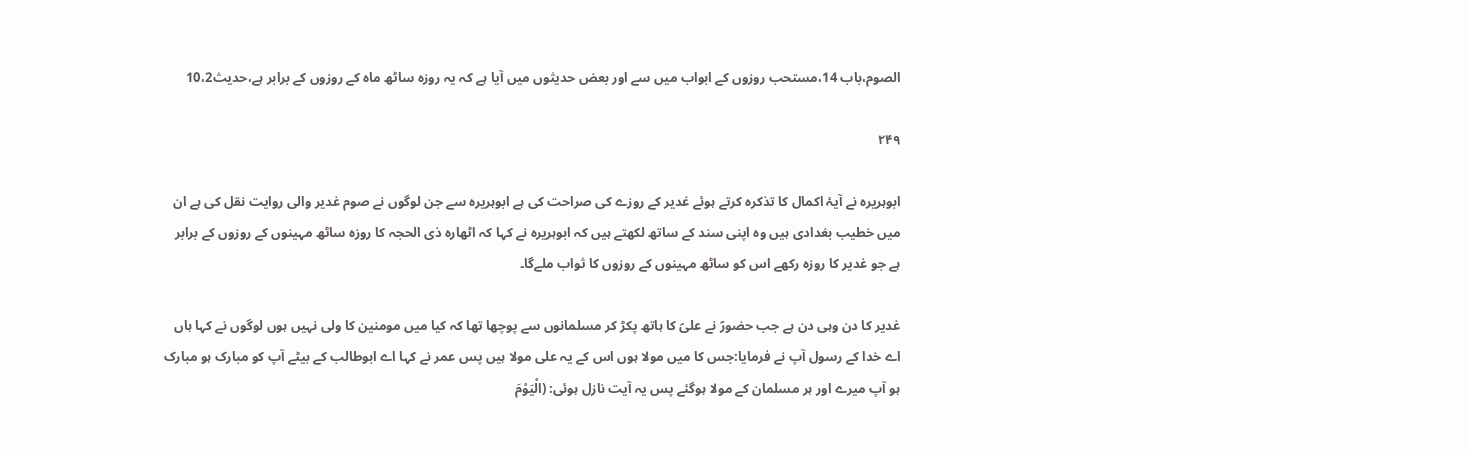الصوم،باب 14،مستحب روزوں کے ابواب میں سے اور بعض حدیثوں میں آیا ہے کہ یہ روزہ ساٹھ ماہ کے روزوں کے برابر ہے،حدیث10،2

۲۴۹

ابوہریرہ نے آیۂ اکمال کا تذکرہ کرتے ہوئے غدیر کے روزے کی صراحت کی ہے ابوہریرہ سے جن لوگوں نے صوم غدیر والی روایت نقل کی ہے ان میں خطیب بغدادی ہیں وہ اپنی سند کے ساتھ لکھتے ہیں کہ ابوہریرہ نے کہا کہ اٹھارہ ذی الحجہ کا روزہ ساٹھ مہینوں کے روزوں کے برابر ہے جو غدیر کا روزہ رکھے اس کو ساٹھ مہینوں کے روزوں کا ثواب ملےگا۔

غدیر کا دن وہی دن ہے جب حضورؐ نے علیؑ کا ہاتھ پکڑ کر مسلمانوں سے پوچھا تھا کہ کیا میں مومنین کا ولی نہیں ہوں لوگوں نے کہا ہاں اے خدا کے رسول آپ نے فرمایا:جس کا میں مولا ہوں اس کے یہ علی مولا ہیں پس عمر نے کہا اے ابوطالب کے بیٹے آپ کو مبارک ہو مبارک ہو آپ میرے اور ہر مسلمان کے مولا ہوگئے پس یہ آیت نازل ہوئی: (الْيَوْمَ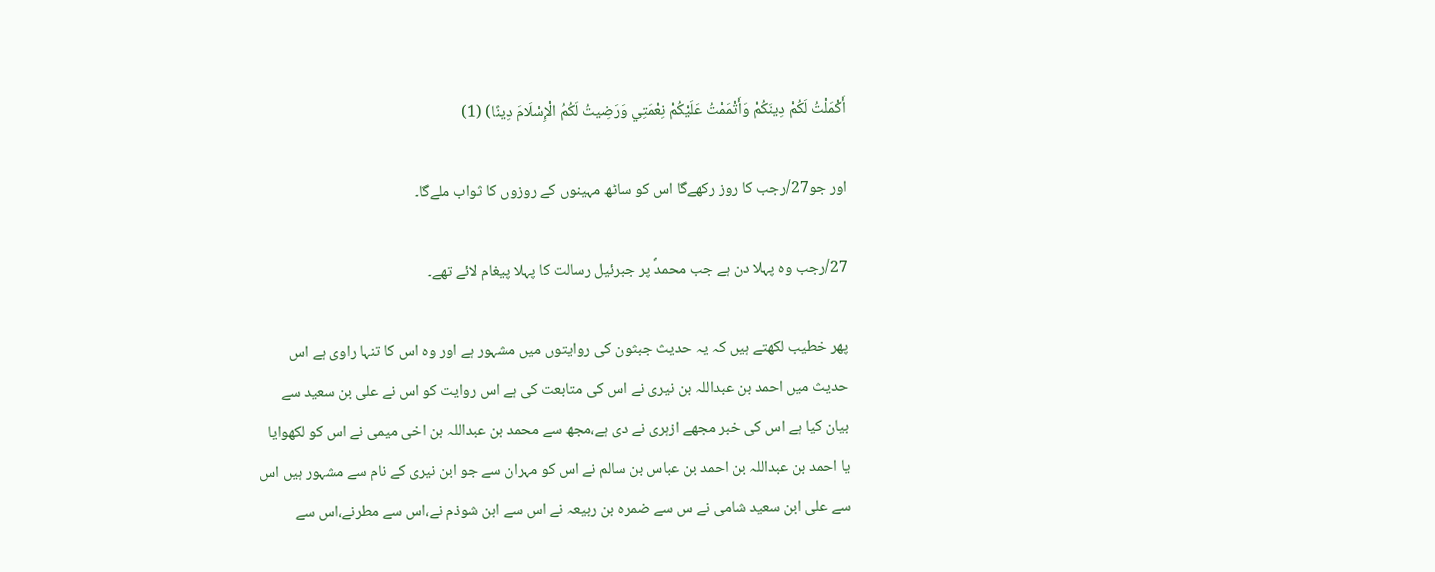أَكْمَلْتُ لَكُمْ دِينَكُمْ وَأَتْمَمْتُ عَلَيْكُمْ نِعْمَتِي وَرَضِيتُ لَكُمُ الْإِسْلَامَ دِينًا) (1)

اور جو27/رجب کا روز رکھےگا اس کو ساٹھ مہینوں کے روزوں کا ثواب ملےگا۔

27/رجب وہ پہلا دن ہے جب محمدؐ پر جبرئیل رسالت کا پہلا پیغام لائے تھے۔

پھر خطیب لکھتے ہیں کہ یہ حدیث جبثون کی روایتوں میں مشہور ہے اور وہ اس کا تنہا راوی ہے اس حدیث میں احمد بن عبداللہ بن نیری نے اس کی متابعت کی ہے اس روایت کو اس نے علی بن سعید سے بیان کیا ہے اس کی خبر مجھے ازہری نے دی ہے،مجھ سے محمد بن عبداللہ بن اخی میمی نے اس کو لکھوایا یا احمد بن عبداللہ بن احمد بن عباس بن سالم نے اس کو مہران سے جو ابن نیری کے نام سے مشہور ہیں اس سے علی ابن سعید شامی نے س سے ضمرہ بن ربیعہ نے اس سے ابن شوذم نے،اس سے مطرنے،اس سے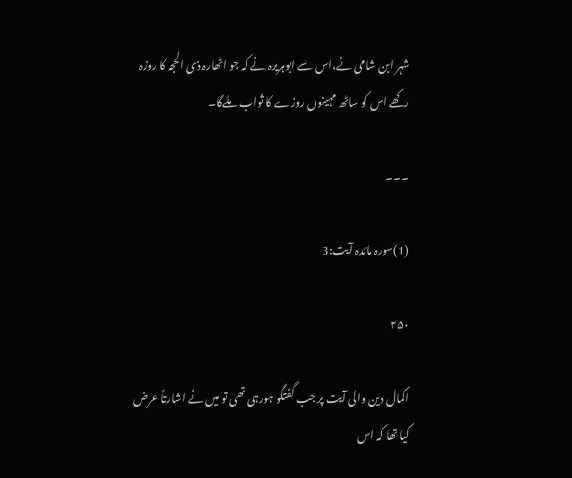شہر ابن شامی نے،اس سے ابوہریرہ نے کہ جو اٹھارہ ذی الحجہ کا روزہ رکھے اس کو ساٹھ مہینوں روزے کا ثواب ملےگا۔

۔۔۔

(1)سورہ مائدہ آیت:3

۲۵۰

اکمال دین والی آیت پر جب گفتگو ہورہی تھی تو میں نے اشارتاً عرض کیا تھا کہ اس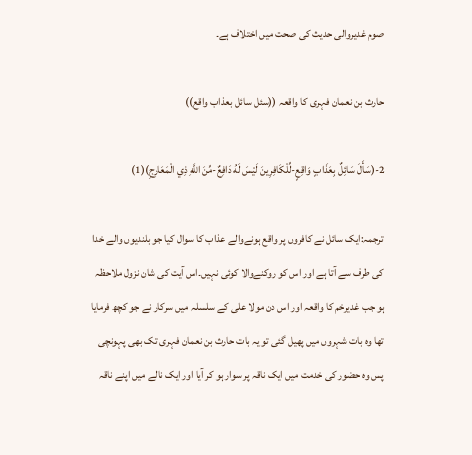صوم غدیروالی حدیث کی صحت میں اختلاف ہے۔

حارث بن نعمان فہری کا واقعہ ((سئل سائل بعذاب واقع))

2-(سَأَلَ سَائِلٌ بِعَذَابٍ وَاقِعٍ-لِّلْكَافِرِينَ لَيْسَ لَهُ دَافِعٌ-مِّنَ اللَّهِ ذِي الْمَعَارِجِ)(1)

ترجمہ:ایک سائل نے کافروں پر واقع ہونےوالے عذاب کا سوال کیا جو بلندیوں والے خدا کی طرف سے آتا ہے اور اس کو روکنےوالا کوئی نہیں۔اس آیت کی شان نزول ملاحظہ ہو جب غدیرخم کا واقعہ اور اس دن مولا علی کے سلسلہ میں سرکار نے جو کچھ فرمایا تھا وہ بات شہروں میں پھیل گئی تو یہ بات حارث بن نعمان فہری تک بھی پہونچی پس وہ حضور کی خدمت میں ایک ناقہ پر سوار ہو کر آیا اور ایک نالے میں اپنے ناقہ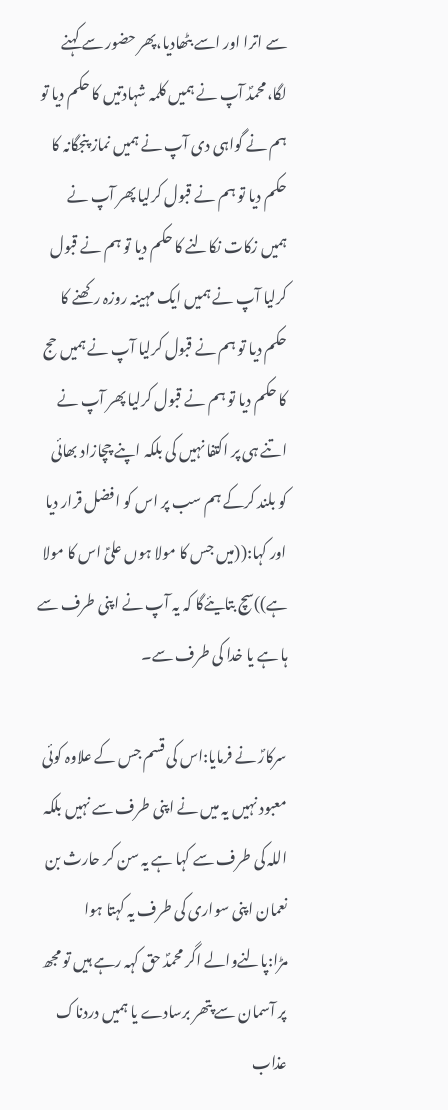سے اترا اور اسے بٹھادیا،پھر حضور سے کہنے لگا،محمدؐ آپ نے ہمیں کلمہ شہادتیں کا حکم دیا تو ہم نے گواہی دی آپ نے ہمیں نماز پنجگانہ کا حکم دیا تو ہم نے قبول کرلیا پھر آپ نے ہمیں زکات نکالنے کا حکم دیا تو ہم نے قبول کرلیا آپ نے ہمیں ایک مہینہ روزہ رکھنے کا حکم دیا تو ہم نے قبول کرلیا آپ نے ہمیں حج کا حکم دیا تو ہم نے قبول کرلیا پھر آپ نے اتنے ہی پر اکتفا نہیں کی بلکہ اپنے چچازاد بھائی کو بلند کرکے ہم سب پر اس کو افضل قرار دیا اور کہا:((میں جس کا مولا ہوں علیؑ اس کا مولا ہے))سچ بتایئےگا کہ یہ آپ نے اپنی طرف سے ہا ہے یا خدا کی طرف سے۔

سرکارؐ نے فرمایا:اس کی قسم جس کے علاوہ کوئی معبود نہیں یہ میں نے اپنی طرف سے نہیں بلکہ اللہ کی طرف سے کہا ہے یہ سن کر حارث بن نعمان اپنی سواری کی طرف یہ کہتا ہوا مڑا:پالنےوالے اگر محمدؐ حق کہہ رہے ہیں تو مجھ پر آسمان سے پتھر برسادے یا ہمیں دردناک عذاب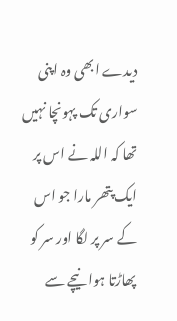دیدے ابھی وہ اپنی سواری تک پہونچا نہیں تھا کہ اللہ نے اس پر ایک پتھر مارا جو اس کے سر پر لگا اور سر کو پھاڑتا ہوا نیچے سے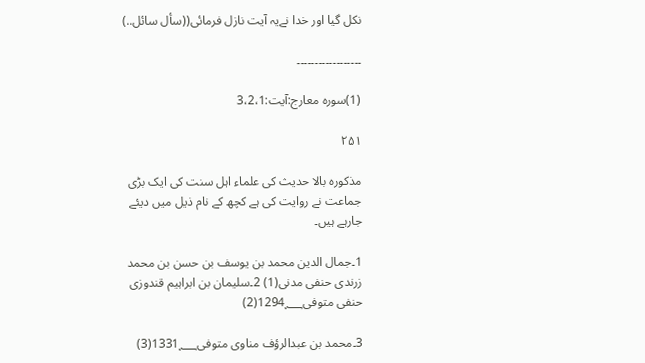نکل گیا اور خدا نےیہ آیت نازل فرمائی((سأل سائل..)

۔۔۔۔۔۔۔۔۔۔۔۔۔۔۔۔۔۔

(1)سورہ معارج:آیت:3،2،1

۲۵۱

مذکورہ بالا حدیث کی علماء اہل سنت کی ایک بڑی جماعت نے روایت کی ہے کچھ کے نام ذیل میں دیئے جارہے ہیں۔

1۔جمال الدین محمد بن یوسف بن حسن بن محمد زرندی حنفی مدنی(1) 2۔سلیمان بن ابراہیم قندوزی حنفی متوفی1294؁(2)

3۔محمد بن عبدالرؤف مناوی متوفی1331؁(3)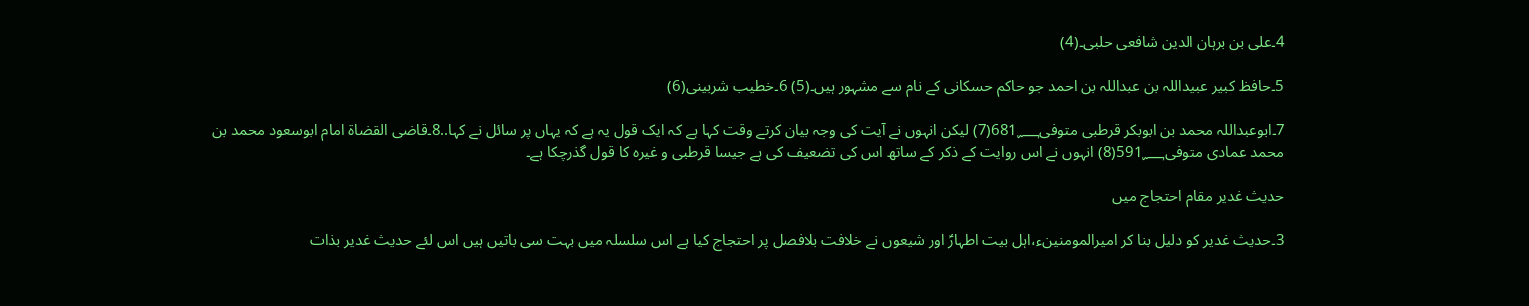4۔علی بن برہان الدین شافعی حلبی۔(4)

5۔حافظ کبیر عبیداللہ بن عبداللہ بن احمد جو حاکم حسکانی کے نام سے مشہور ہیں۔(5) 6۔خطیب شربینی(6)

7۔ابوعبداللہ محمد بن ابوبکر قرطبی متوفی681؁(7) لیکن انہوں نے آیت کی وجہ بیان کرتے وقت کہا ہے کہ ایک قول یہ ہے کہ یہاں پر سائل نے کہا..8۔قاضی القضاۃ امام ابوسعود محمد بن محمد عمادی متوفی591؁(8) انہوں نے اس روایت کے ذکر کے ساتھ اس کی تضعیف کی ہے جیسا قرطبی و غیرہ کا قول گذرچکا ہے۔

حدیث غدیر مقام احتجاج میں

3۔حدیث غدیر کو دلیل بنا کر امیرالمومنینء،اہل بیت اطہارؑ اور شیعوں نے خلافت بلافصل پر احتجاج کیا ہے اس سلسلہ میں بہت سی باتیں ہیں اس لئے حدیث غدیر بذات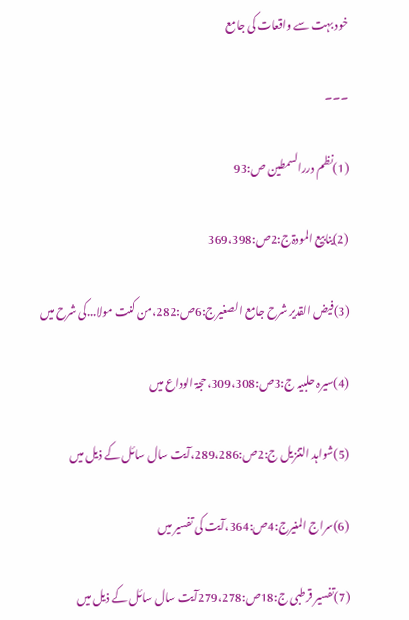خود بہت سے واقعات کی جامع

۔۔۔

(1)نظم دررالسمطین ص:93

(2)ینابیع المودۃج:2ص:369،398

(3)فیض القدیر شرح جامع الصغیرج:6ص:282،من کنت مولا...کی شرح میں

(4)سیرہ حلبیہ ج:3ص:309،308،حجۃ الوداع میں

(5)شواہد التنزیل ج:2ص:289،286،آیت سال سائل کے ذیل میں

(6)سراج المنیرج:4ص:364،آیت کی تفسیر میں

(7)تفسیر قرطبی ج:18ص:279،278آیت سال سائل کے ذیل میں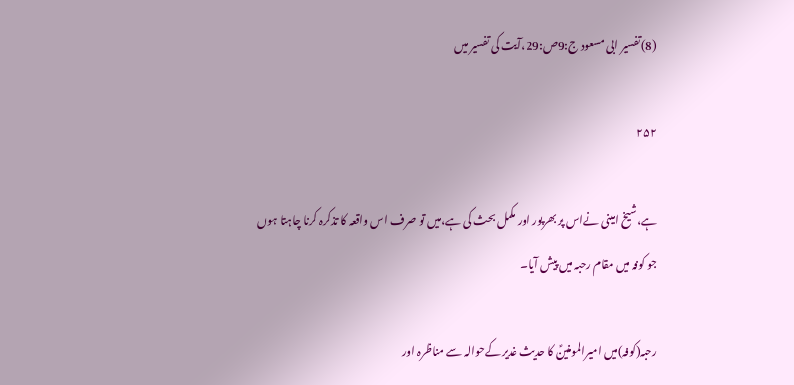(8)تفسیر ابی مسعود ج:9ص:29،آیت کی تفسیر میں

۲۵۲

ہے،شیخ امینی نےاس پر بھرپور اور مکمل بحث کی ہے،میں تو صرف اس واقعہ کا تذکرہ کرنا چاہتا ہوں جو کوفہ میں مقام رحبہ میں پیش آیا۔

رحبہ(کوفہ)میں امیرالمومنینؑ کا حدیث غدیر کےحوالہ سے مناظرہ اور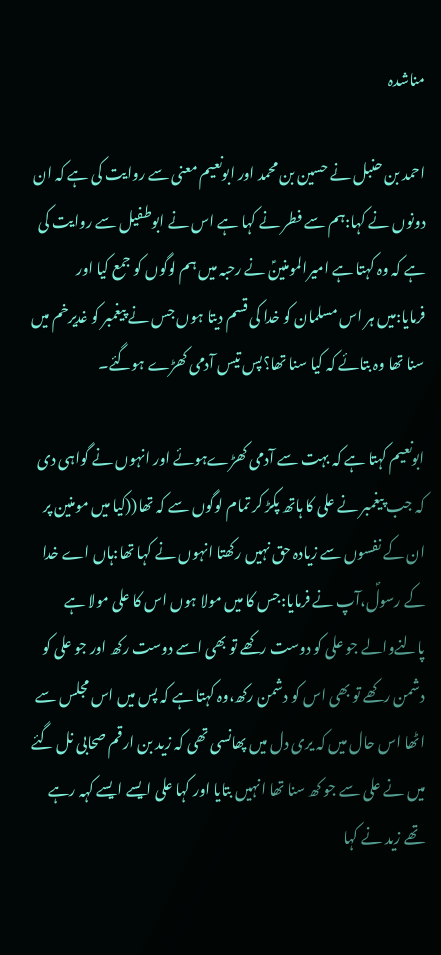مناشدہ

احمد بن حنبل نے حسین بن محمد اور ابونعیم معنی سے روایت کی ہے کہ ان دونوں نے کہا:ہم سے فطر نے کہا ہے اس نے ابوطفیل سے روایت کی ہے کہ وہ کہتا ہے امیرالمومنینؑ نے رحبہ میں ہم لوگوں کو جمع کیا اور فرمایا:میں ہر اس مسلمان کو خدا کی قسم دیتا ہوں جس نے پیغمبر کو غدیرخم میں سنا تھا وہ بتائے کہ کیا سنا تھا؟پس تیس آدمی کھڑے ہوگئے۔

ابونعیم کہتا ہے کہ بہت سے آدمی کھڑےہوئے اور انہوں نے گواہی دی کہ جب پیغمبر نے علی کا ہاتھ پکڑ کر تمام لوگوں سے کہ تھا((کیا میں مومنین پر ان کے نفسوں سے زیادہ حق نہیں رکھتا انہوں نے کہا تھا:ہاں اے خدا کے رسولؐ،آپ نے فرمایا:جس کا میں مولا ہوں اس کا علی مولا ہے پالنےوالے جو علی کو دوست رکھے تو بھی اسے دوست رکھ اور جو علی کو دشمن رکھے تو بھی اس کو دشمن رکھ،وہ کہتا ہے کہ پس میں اس مجلس سے اٹھا اس حال میں کہ یری دل میں پھانسی تھی کہ زید بن ارقم صحابی نل گئے میں نے علی سے جو کھ سنا تھا انہیں بتایا اور کہا علی ایسے ایسے کہہ رہے تھے زید نے کہا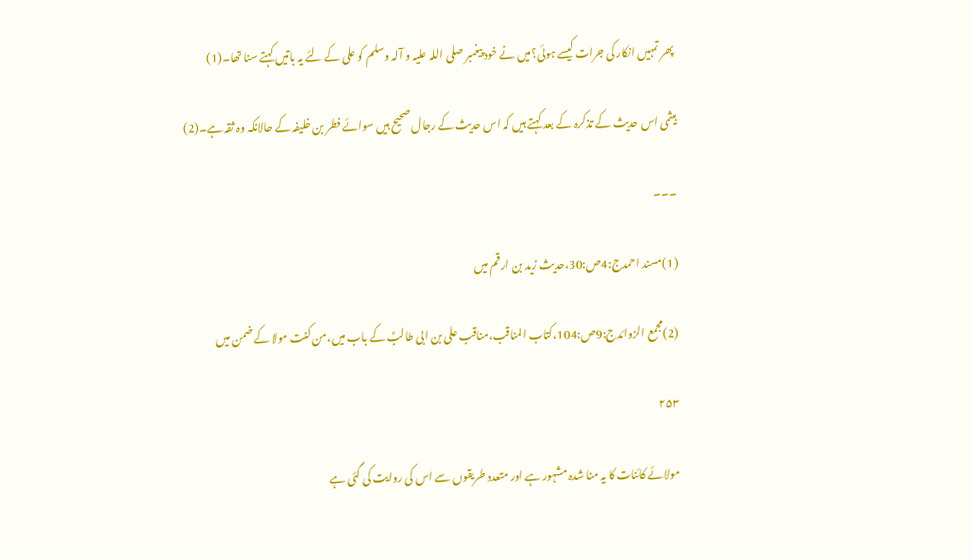پھر تمہیں انکار کی جرات کیسے ہوئی؟میں نے خود پیغمبر صلی اللہ علیہ و آلہ وسلم کو علی کے لئے یہ باتیں کہتے سنا تھا۔(1)

ہیثمی اس حدیث کے تذکرہ کے بعد کہتے ہیں کہ اس حدیث کے رجال صحیح ہیں سوائے فطر بن خلیفہ کے حالانکہ وہ ثقہ ہے۔(2)

۔۔۔

(1)مسند احمدج:4ص:30،حدیث زید بن ارقم میں

(2)مجمع الزوائدج:9ص:104،کتاب المناقب،مناقب علی بن ابی طالبؑ کے باب میں،من کنت مولا کے ضمن میں

۲۵۳

مولائے کائنات کا یہ منا شدہ مشہور ہے اور متعدد طریقوں سے اس کی روایت کی گئی ہے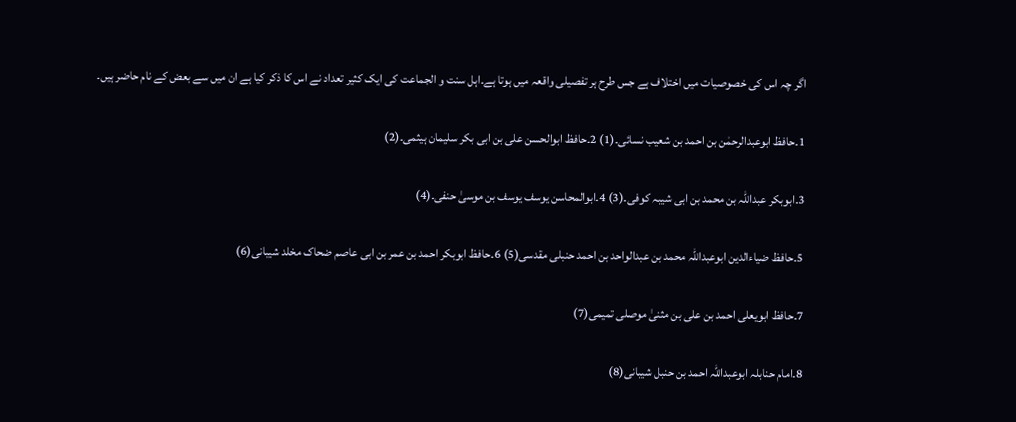اگر چہ اس کی خصوصیات میں اختلاف ہے جس طرح ہر تفصیلی واقعہ میں ہوتا ہے۔اہل سنت و الجماعت کی ایک کثیر تعداد نے اس کا ذکر کیا ہے ان میں سے بعض کے نام حاضر ہیں۔

1۔حافظ ابوعبدالرحمٰن بن احمد بن شعیب نسائی۔(1) 2۔حافظ ابوالحسن علی بن ابی بکر سلیمان ہیثمی۔(2)

3۔ابوبکر عبداللہ بن محمد بن ابی شیبہ کوفی۔(3) 4۔ابوالمحاسن یوسف یوسف بن موسیٰ حنفی۔(4)

5۔حافظ ضیاءالدین ابوعبداللہ محمد بن عبدالواحد بن احمد حنبلی مقدسی(5) 6۔حافظ ابوبکر احمد بن عمر بن ابی عاصم ضحاک مخلد شیبانی(6)

7۔حافظ ابویعلی احمد بن علی بن مثنیٰ موصلی تمیمی(7)

8۔امام حنابلہ ابوعبداللہ احمد بن حنبل شیبانی(8)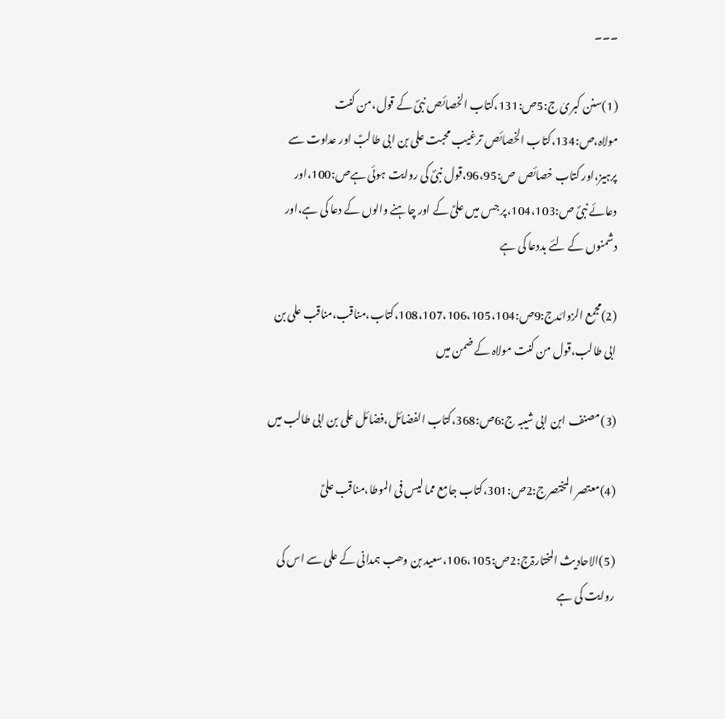۔۔۔

(1)سنن کبریٰ ج:5ص:131،کتاب الخصائص نبیؐ کے قول،من کنت مولاہ،ص:134،کتاب الخصائص ترغیب محبت علی بن ابی طالبؑ اور عداوت سے پرہیز،اور کتاب خصائص ص:96،95،قول نبیؐ کی روایت ہوئی ہےص:100،اور دعائے نبیؐ ص:104،103،پر جس میں علیؑ کے اور چاہنے والوں کے دعا کی ہے،اور دشمنوں کے لئے بددعا کی ہے

(2)مجمع الزوائدج:9ص:108،107،106،105،104،کتاب،مناقب،مناقب علی بن ابی طالب،قول من کنت مولاہ کے ضمن میں

(3)مصنف ابن ابی شیبہ ج:6ص:368،کتاب الفضائل،فضائل علی بن ابی طالب میں

(4)معتصر المختصرج:2ص:301،کتاب جامع مما لیس فی الموطا،مناقب علیؑ

(5)الاحادیث المختارۃج:2ص:106،105،سعید بن وھب ہمدانی کے علی سے اس کی روایت کی ہے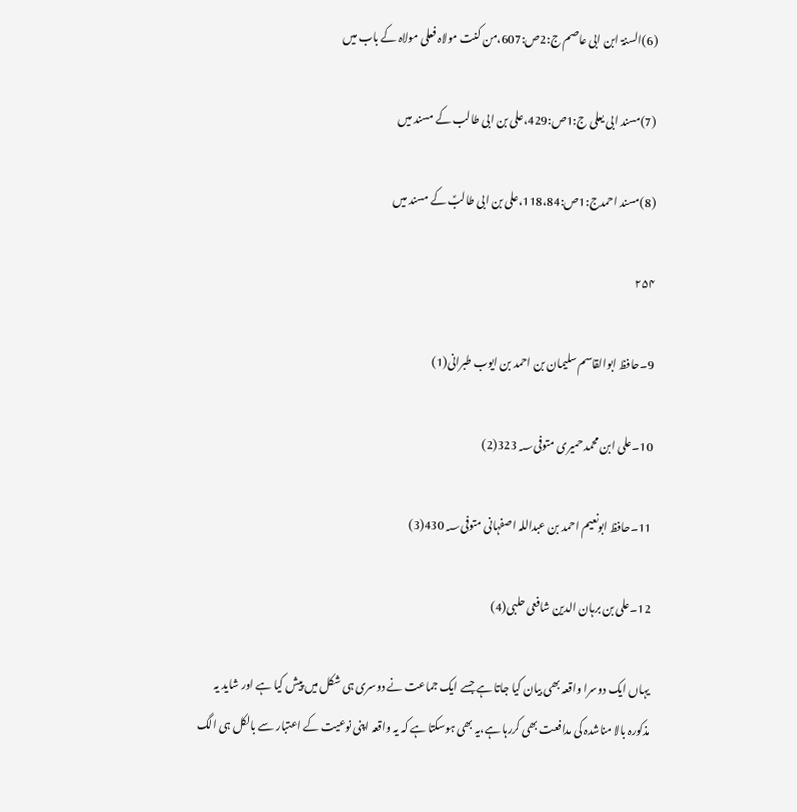(6)السنۃ ابن ابی عاصم ج:2ص:607،من کنت مولاہ فعلی مولاہ کے باب میں

(7)مسند ابی یعلی ج:1ص:429،علی بن ابی طالب کے مسند میں

(8)مسند احمدج:1ص:118،84،علی بن ابی طالبؑ کے مسند میں

۲۵۴

9۔حافظ ابوالقاسم سلیمان بن احمد بن ایوب طبرانی(1)

10۔علی ابن محمد حمیری متوفی323؁(2)

11۔حافظ ابونعیم احمد بن عبداللہ اصفہانی متوفی430؁(3)

12۔علی بن برہان الدین شافعی حلبی(4)

یہاں ایک دوسرا واقعہ بھی بیان کیا جاتا ہے جسے ایک جماعت نے دوسری ہی شکل میں پیش کیا ہے اور شاید یہ مذکورہ بالا مناشدہ کی مدافعت بھی کررہا ہے،یہ بھی ہوسکتا ہے کہ یہ واقعہ اپنی نوعیت کے اعتبار سے بالکل ہی الگ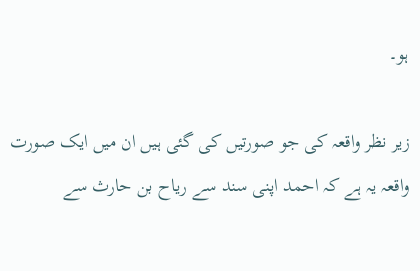ہو۔

زیر نظر واقعہ کی جو صورتیں کی گئی ہیں ان میں ایک صورت واقعہ یہ ہے کہ احمد اپنی سند سے ریاح بن حارث سے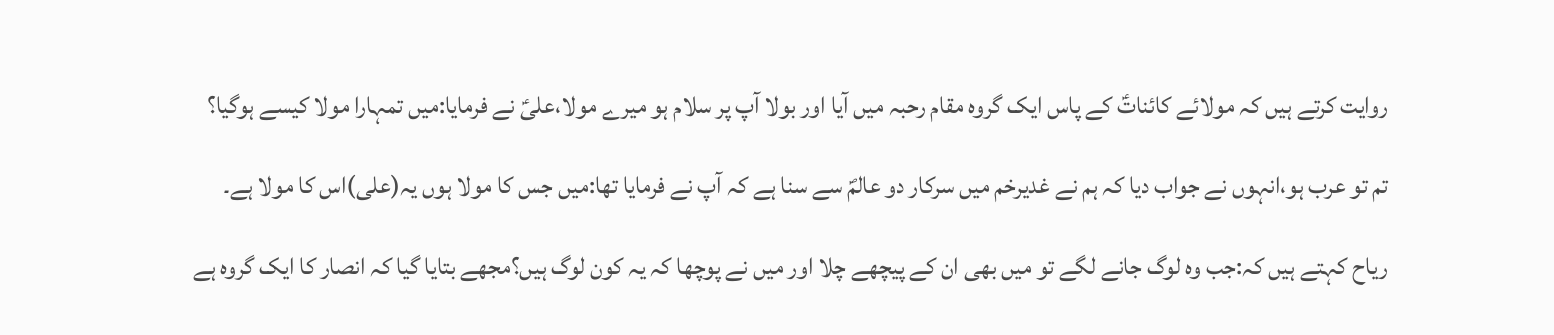روایت کرتے ہیں کہ مولائے کائناتؑ کے پاس ایک گروہ مقام رحبہ میں آیا اور بولا آپ پر سلام ہو میرے مولا،علیؑ نے فرمایا:میں تمہارا مولا کیسے ہوگیا؟

تم تو عرب ہو،انہوں نے جواب دیا کہ ہم نے غدیرخم میں سرکار دو عالمؐ سے سنا ہے کہ آپ نے فرمایا تھا:میں جس کا مولا ہوں یہ(علی)اس کا مولا ہے۔

ریاح کہتے ہیں کہ:جب وہ لوگ جانے لگے تو میں بھی ان کے پیچھے چلا اور میں نے پوچھا کہ یہ کون لوگ ہیں؟مجھے بتایا گیا کہ انصار کا ایک گروہ ہے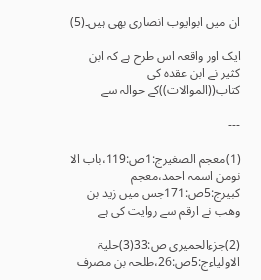ان میں ابوایوب انصاری بھی ہیں۔(5)

ایک اور واقعہ اس طرح ہے کہ ابن کثیر نے ابن عقدہ کی کتاب((الموالات))کے حوالہ سے

---

(1)معجم الصغیرج:1ص:119،باب الا نومن اسمہ احمد،معجم کبیرج:5ص:171جس میں زید بن وھب نے ارقم سے روایت کی ہے

(2)جزءالحمیری ص:33(3)حلیۃ الاولیاءج:5ص:26،طلحہ بن مصرف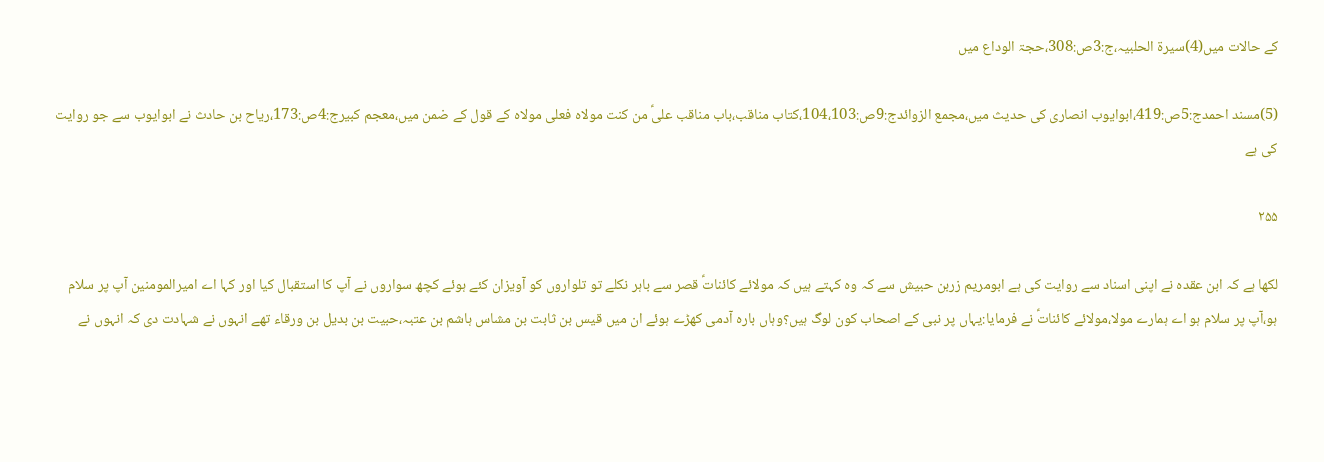کے حالات میں(4)سیرۃ الحلبیہ،ج:3ص:308،حجۃ الوداع میں

(5)مسند احمدج:5ص:419،ابوایوب انصاری کی حدیث میں،مجمع الزوائدج:9ص:104،103،کتاب مناقب،باب مناقب علیؑ من کنت مولاہ فعلی مولاہ کے قول کے ضمن میں،معجم کبیرج:4ص:173،ریاح بن حادث نے ابوایوب سے جو روایت کی ہے

۲۵۵

لکھا ہے کہ ابن عقدہ نے اپنی اسناد سے روایت کی ہے ابومریم زربن حبیش سے کہ وہ کہتے ہیں کہ مولائے کائناتؑ قصر سے باہر نکلے تو تلواروں کو آویزان کئے ہوئے کچھ سواروں نے آپ کا استقبال کیا اور کہا اے امیرالمومنین آپ پر سلام ہو،آپ پر سلام ہو اے ہمارے مولا،مولائے کائناتؑ نے فرمایا:یہاں پر نبی کے اصحاب کون لوگ ہیں؟وہاں بارہ آدمی کھڑے ہوئے ان میں قیس بن ثابت بن مشاس ہاشم بن عتبہ،حبیت بن بدیل بن ورقاء تھے انہوں نے شہادت دی کہ انہوں نے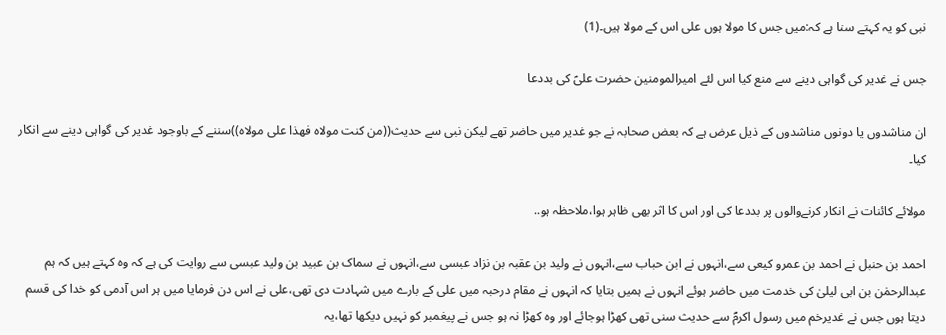نبی کو یہ کہتے سنا ہے کہ:میں جس کا مولا ہوں علی اس کے مولا ہیں۔(1)

جس نے غدیر کی گواہی دینے سے منع کیا اس لئے امیرالمومنین حضرت علیؑ کی بددعا

ان مناشدوں یا دونوں مناشدوں کے ذیل عرض ہے کہ بعض صحابہ نے جو غدیر میں حاضر تھے لیکن نبی سے حدیث((من کنت مولاہ فھذا علی مولاہ))سننے کے باوجود غدیر کی گواہی دینے سے انکار کیا۔

مولائے کائنات نے انکار کرنےوالوں پر بددعا کی اور اس کا اثر بھی ظاہر ہوا،ملاحظہ ہو..

احمد بن حنبل نے احمد بن عمرو کیعی سے،انہوں نے ابن حباب سے،انہوں نے ولید بن عقبہ بن نزاد عبسی سے،انہوں نے سماک بن عبید بن ولید عبسی سے روایت کی ہے کہ وہ کہتے ہیں کہ ہم عبدالرحمٰن بن ابی لیلیٰ کی خدمت میں حاضر ہوئے انہوں نے ہمیں بتایا کہ انہوں نے مقام درحبہ میں علی کے بارے میں شہادت دی تھی،علی نے اس دن فرمایا میں ہر اس آدمی کو خدا کی قسم دیتا ہوں جس نے غدیرخم میں رسول اکرمؐ سے حدیث سنی تھی کھڑا ہوجائے اور وہ کھڑا نہ ہو جس نے پیغمبر کو نہیں دیکھا تھا،یہ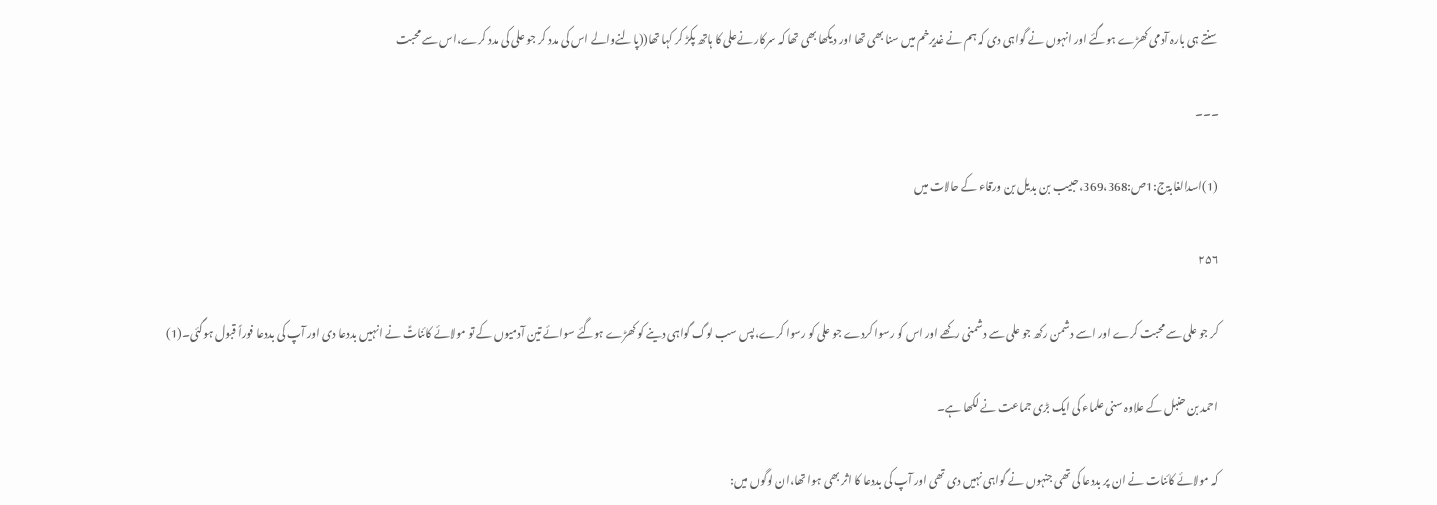سنتے ہی بارہ آدمی کھڑے ہوگئے اور انہوں نے گواہی دی کہ ہم نے غدیرخم میں سنا بھی تھا اور دیکھا بھی تھا کہ سرکار نےعلی کا ہاتھ پکڑ کر کہا تھا((پالنےوالے اس کی مدد کر جو علی کی مدد کرے،اس سے محبت

۔۔۔

(1)اسدالغابۃج:1ص:369،368،حبیب بن بدیل بن ورقاء کے حالات میں

۲۵۶

کر جو علی سے محبت کرے اور اسے دشمن رکھ جو علی سے دشمنی رکھے اور اس کو رسوا کردے جو علی کو رسوا کرے،پس سب لوگ گواہی دینے کو کھڑے ہوگئے سوائے تین آدمیوں کے تو مولائے کائناتؑ نے انہیں بددعا دی اور آپ کی بددعا فوراً قبول ہوگئی۔(1)

احمد بن حنبل کے علاوہ سنی علماء کی ایک بڑی جماعت نے لکھا ہے۔

کہ مولائے کائنات نے ان پر بددعا کی تھی جنہوں نے گواہی نہیں دی تھی اور آپ کی بددعا کا اثر بھی ہوا تھا،ان لوگوں میں: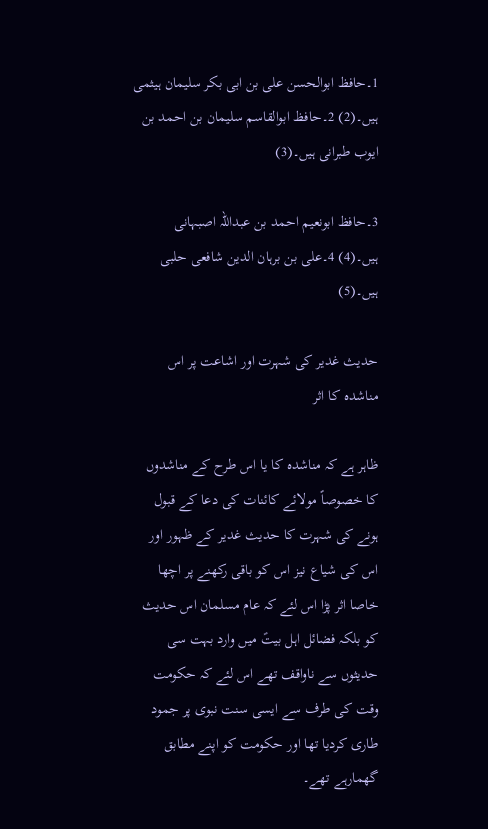1۔حافظ ابوالحسن علی بن ابی بکر سلیمان ہیثمی ہیں۔(2) 2۔حافظ ابوالقاسم سلیمان بن احمد بن ایوب طبرانی ہیں۔(3)

3۔حافظ ابونعیم احمد بن عبداللہ اصبہانی ہیں۔(4) 4۔علی بن برہان الدین شافعی حلبی ہیں۔(5)

حدیث غدیر کی شہرت اور اشاعت پر اس مناشدہ کا اثر

ظاہر ہے کہ مناشدہ کا یا اس طرح کے مناشدوں کا خصوصاً مولائے کائنات کی دعا کے قبول ہونے کی شہرت کا حدیث غدیر کے ظہور اور اس کی شیاع نیز اس کو باقی رکھنے پر اچھا خاصا اثر پڑا اس لئے کہ عام مسلمان اس حدیث کو بلکہ فضائل اہل بیتؑ میں وارد بہت سی حدیثوں سے ناواقف تھے اس لئے کہ حکومت وقت کی طرف سے ایسی سنت نبوی پر جمود طاری کردیا تھا اور حکومت کو اپنے مطابق گھمارہے تھے۔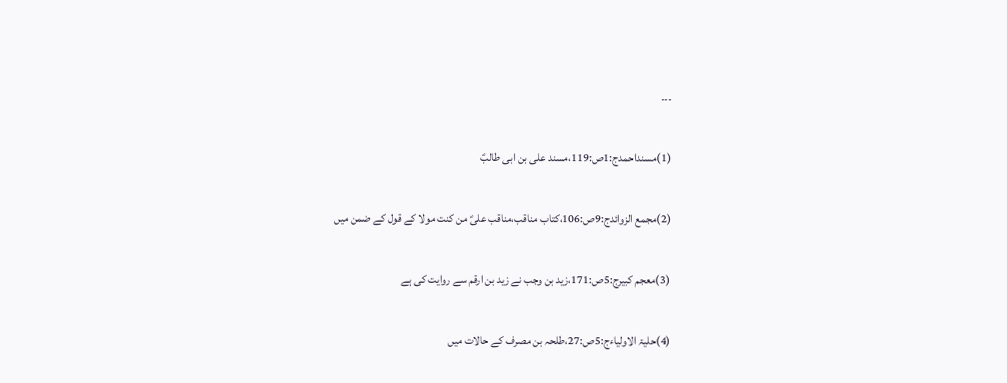۔۔۔

(1)مسنداحمدج:1ص:119،مسند علی بن ابی طالبؑ

(2)مجمع الزوائدج:9ص:106،کتاب مناقب،مناقب علیؑ من کنت مولا کے قول کے ضمن میں

(3)معجم کبیرج:5ص:171،زید بن وجب نے زید بن ارقم سے روایت کی ہے

(4)حلیۃ الاولیاءج:5ص:27،طلحہ بن مصرف کے حالات میں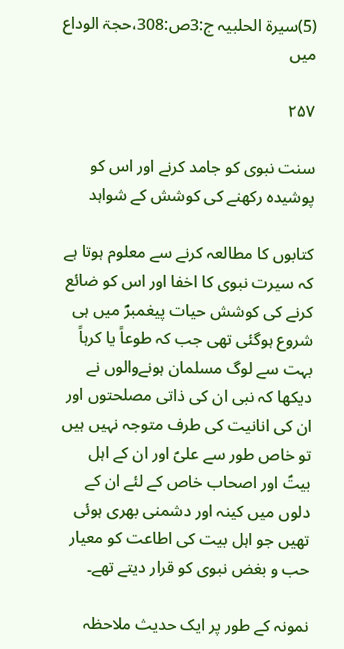(5)سیرۃ الحلبیہ ج:3ص:308،حجۃ الوداع میں

۲۵۷

سنت نبوی کو جامد کرنے اور اس کو پوشیدہ رکھنے کی کوشش کے شواہد

کتابوں کا مطالعہ کرنے سے معلوم ہوتا ہے کہ سیرت نبوی کا اخفا اور اس کو ضائع کرنے کی کوشش حیات پیغمبرؐ میں ہی شروع ہوگئی تھی جب کہ طوعاً یا کرہاً بہت سے لوگ مسلمان ہونےوالوں نے دیکھا کہ نبی ان کی ذاتی مصلحتوں اور ان کی انانیت کی طرف متوجہ نہیں ہیں تو خاص طور سے علیؑ اور ان کے اہل بیتؑ اور اصحاب خاص کے لئے ان کے دلوں میں کینہ اور دشمنی بھری ہوئی تھیں جو اہل بیت کی اطاعت کو معیار حب و بغض نبوی کو قرار دیتے تھے۔

نمونہ کے طور پر ایک حدیث ملاحظہ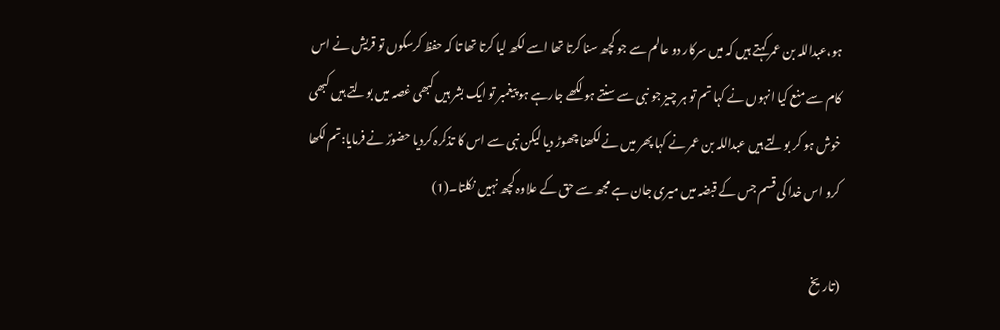ہو،عبداللہ بن عمر کہتے ہیں کہ میں سرکار دو عالم سے جو کچھ سنا کرتا تھا اسے لکھ لیا کرتا تھا تا کہ حفظ کرسکوں تو قریش نے اس کام سے منع کیا انہوں نے کہا تم تو ہر چیز جو نبی سے سنتے ہو لکھے جارہے ہو پیغمبر تو ایک بشر ہیں کبھی غصہ میں بولتے ہیں کبھی خوش ہو کر بولتے ہیں عبداللہ بن عمر نے کہا پھر میں نے لکھنا چھوڑ دیا لیکن نبی سے اس کا تذکرہ کردیا حضورؐ نے فرمایا:تم لکھا کرو اس خدا کی قسم جس کے قبضہ میں میری جان ہے مجھ سے حق کے علاوہ کچھ نہیں نکلتا۔(1)

(تاریخ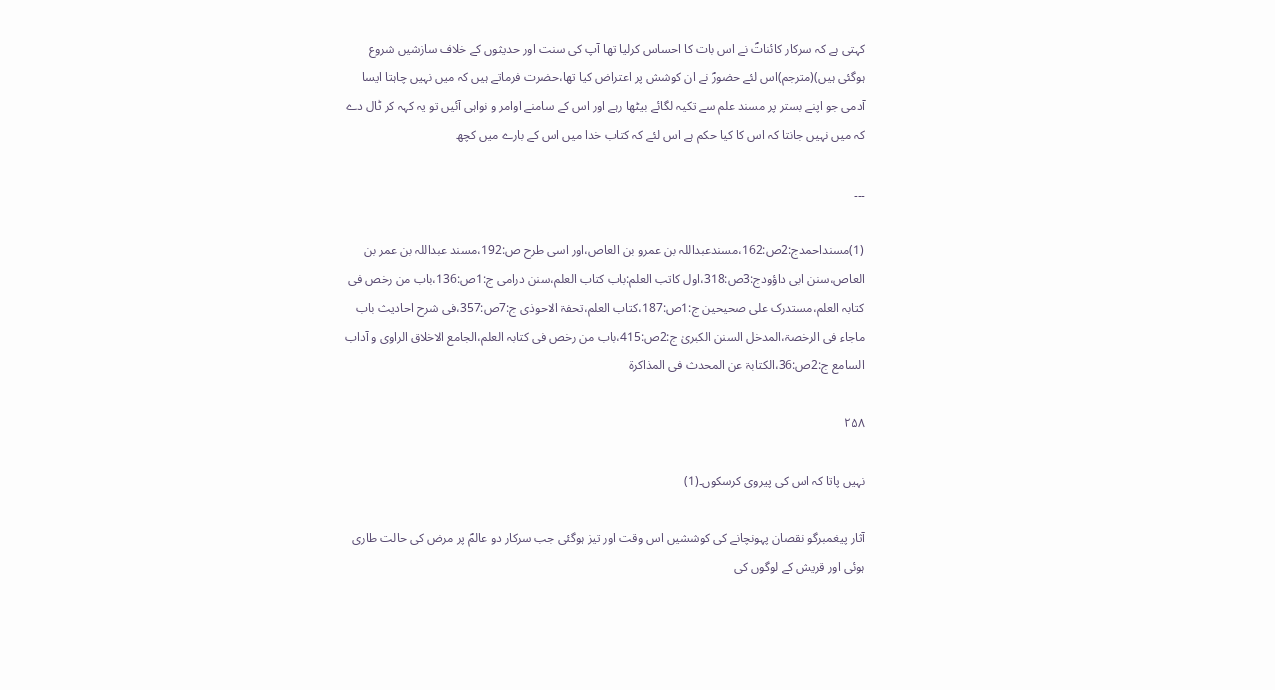کہتی ہے کہ سرکار کائناتؐ نے اس بات کا احساس کرلیا تھا آپ کی سنت اور حدیثوں کے خلاف سازشیں شروع ہوگئی ہیں)(مترجم)اس لئے حضورؐ نے ان کوشش پر اعتراض کیا تھا،حضرت فرماتے ہیں کہ میں نہیں چاہتا ایسا آدمی جو اپنے بستر پر مسند علم سے تکیہ لگائے بیٹھا رہے اور اس کے سامنے اوامر و نواہی آئیں تو یہ کہہ کر ٹال دے کہ میں نہیں جانتا کہ اس کا کیا حکم ہے اس لئے کہ کتاب خدا میں اس کے بارے میں کچھ

۔۔۔

(1)مسنداحمدج:2ص:162،مسندعبداللہ بن عمرو بن العاص،اور اسی طرح ص:192،مسند عبداللہ بن عمر بن العاص،سنن ابی داؤودج:3ص:318،اول کاتب العلم:باب کتاب العلم،سنن درامی ج:1ص:136،باب من رخص فی کتابہ العلم،مستدرک علی صحیحین ج:1ص:187،کتاب العلم،تحفۃ الاحوذی ج:7ص:357،فی شرح احادیث باب ماجاء فی الرخصۃ،المدخل السنن الکبریٰ ج:2ص:415،باب من رخص فی کتابہ العلم،الجامع الاخلاق الراوی و آداب السامع ج:2ص:36،الکتابۃ عن المحدث فی المذاکرۃ

۲۵۸

نہیں پاتا کہ اس کی پیروی کرسکوں۔(1)

آثار پیغمبرگو نقصان پہونچانے کی کوششیں اس وقت اور تیز ہوگئی جب سرکار دو عالمؐ پر مرض کی حالت طاری ہوئی اور قریش کے لوگوں کی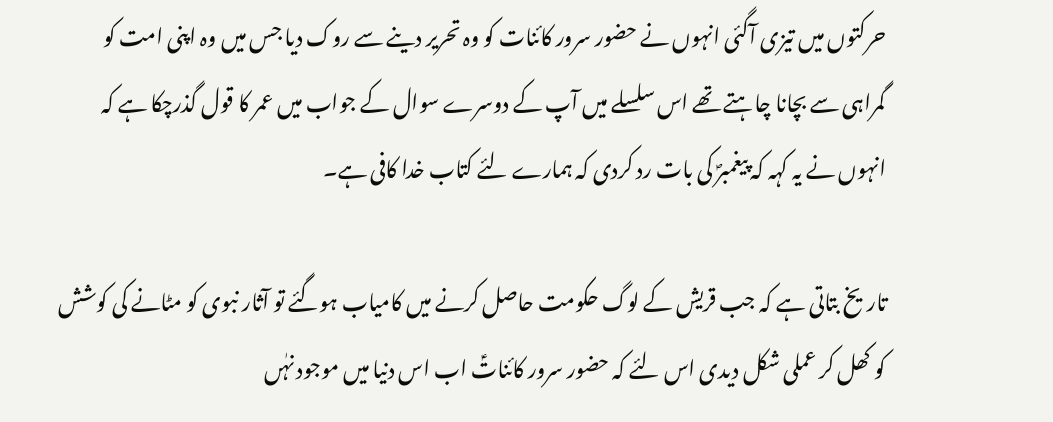حرکتوں میں تیزی آگئی انہوں نے حضور سرور کائنات کو وہ تحریر دینے سے روک دیا جس میں وہ اپنی امت کو گمراہی سے بچانا چاہتے تھے اس سلسلے میں آپ کے دوسرے سوال کے جواب میں عمر کا قول گذرچکا ہے کہ انہوں نے یہ کہہ کہ پیغمبرؐ کی بات رد کردی کہ ہمارے لئے کتاب خدا کافی ہے۔

تاریخ بتاتی ہے کہ جب قریش کے لوگ حکومت حاصل کرنے میں کامیاب ہوگئے تو آثار نبوی کو مٹانے کی کوشش کو کھل کر عملی شکل دیدی اس لئے کہ حضور سرور کائناتؑ اب اس دنیا میں موجود نہٰں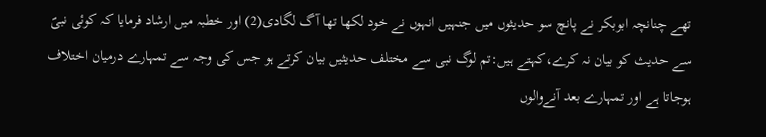تھے چنانچہ ابوبکر نے پانچ سو حدیثوں میں جنہیں انہوں نے خود لکھا تھا آگ لگادی(2) اور خطبہ میں ارشاد فرمایا کہ کوئی نبیؐ سے حدیث کو بیان نہ کرے،کہتے ہیں:تم لوگ نبی سے مختلف حدیثیں بیان کرتے ہو جس کی وجہ سے تمہارے درمیان اختلاف ہوجاتا ہے اور تمہارے بعد آنےوالوں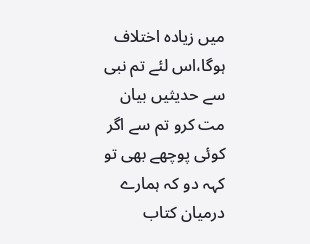میں زیادہ اختلاف ہوگا،اس لئے تم نبی سے حدیثیں بیان مت کرو تم سے اگر کوئی پوچھے بھی تو کہہ دو کہ ہمارے درمیان کتاب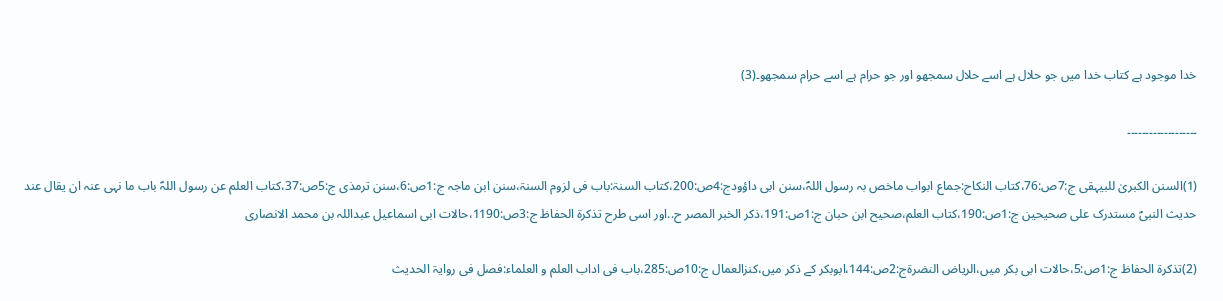خدا موجود ہے کتاب خدا میں جو حلال ہے اسے حلال سمجھو اور جو حرام ہے اسے حرام سمجھو۔(3)

۔۔۔۔۔۔۔۔۔۔۔۔۔۔۔۔۔۔۔

(1)السنن الکبریٰ للبیہقی ج:7ص:76،کتاب النکاح:جماع ابواب ماخص بہ رسول اللہؐ،سنن ابی داؤودج:4ص:200،کتاب السنۃ:باب فی لزوم السنۃ،سنن ابن ماجہ ج:1ص:6،سنن ترمذی ج:5ص:37،کتاب العلم عن رسول اللہؐ باب ما نہی عنہ ان یقال عند حدیث النبیؐ مستدرک علی صحیحین ج:1ص:190،کتاب العلم،صحیح ابن حبان ج:1ص:191،ذکر الخبر المصر ح..اور اسی طرح تذکرۃ الحفاظ ج:3ص:1190،حالات ابی اسماعیل عبداللہ بن محمد الانصاری

(2)تذکرۃ الحفاظ ج:1ص:5،حالات ابی بکر میں،الریاض النضرۃج:2ص:144،ابوبکر کے ذکر میں،کنزالعمال ج:10ص:285،باب فی اداب العلم و العلماء:فصل فی روایۃ الحدیث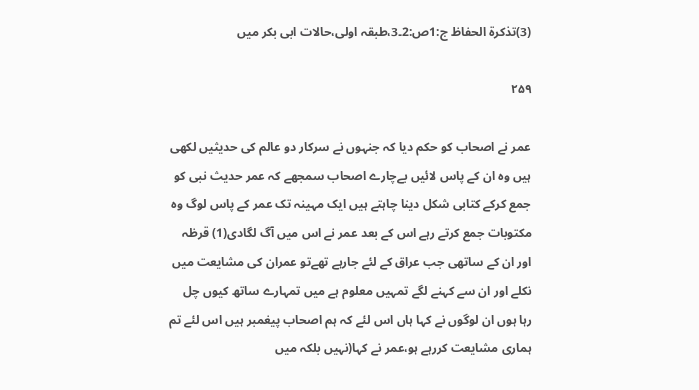(3)تذکرۃ الحفاظ ج:1ص:2۔3،طبقہ اولی،حالات ابی بکر میں

۲۵۹

عمر نے اصحاب کو حکم دیا کہ جنہوں نے سرکار دو عالم کی حدیثیں لکھی ہیں وہ ان کے پاس لائیں بےچارے اصحاب سمجھے کہ عمر حدیث نبی کو جمع کرکے کتابی شکل دینا چاہتے ہیں ایک مہینہ تک عمر کے پاس لوگ وہ مکتوبات جمع کرتے رہے اس کے بعد عمر نے اس میں آگ لگادی(1) قرظہ اور ان کے ساتھی جب عراق کے لئے جارہے تھےتو عمران کی مشایعت میں نکلے اور ان سے کہنے لگے تمہیں معلوم ہے میں تمہارے ساتھ کیوں چل رہا ہوں ان لوگوں نے کہا ہاں اس لئے کہ ہم اصحاب پیغمبر ہیں اس لئے تم ہماری مشایعت کررہے ہو،عمر نے کہا(نہیں بلکہ میں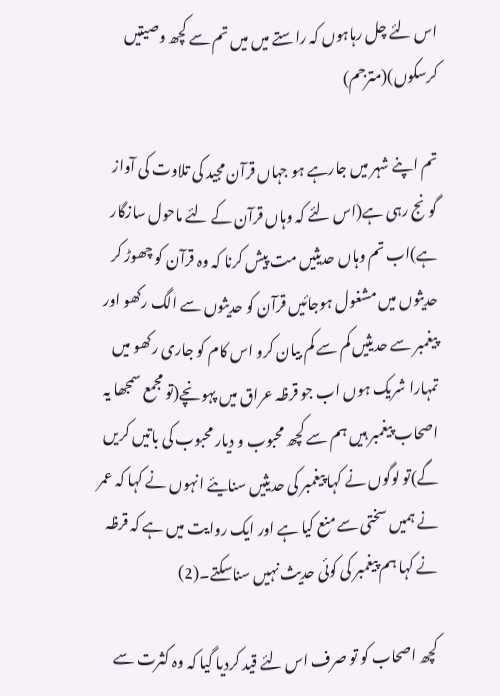اس لئے چل رہاہوں کہ راستے میں میں تم سے کچھ وصیتیں کرسکوں)(مترجم)

تم اپنے شہر میں جارہے ہو جہاں قرآن مجید کی تلاوت کی آواز گونج رہی ہے(اس لئے کہ وہاں قرآن کے لئے ماحول سازگار ہے)اب تم وہاں حدیثیں مت پیش کرنا کہ وہ قرآن کو چھوڑ کر حدیثوں میں مشغول ہوجائیں قرآن کو حدیثوں سے الگ رکھو اور پیغمبر سے حدیثیں کم سے کم بیان کرو اس کام کو جاری رکھو میں تمہارا شریک ہوں اب جو قرظہ عراق میں پہونچے(تو مجمع سمجھا یہ اصحاب پیغمبر ہیں ہم سے کچھ محبوب و دیار محبوب کی باتیں کریں گے)تو لوگوں نے کہا پیغمبر کی حدیثیں سنایئے انہوں نے کہا کہ عمر نے ہمیں سختی سے منع کیا ہے اور ایک روایت میں ہے کہ قرظہ نے کہا ہم پیغمبر کی کوئی حدیث نہیں سناسکتے۔(2)

کچھ اصحاب کو تو صرف اس لئے قید کردیا گیا کہ وہ کثرت سے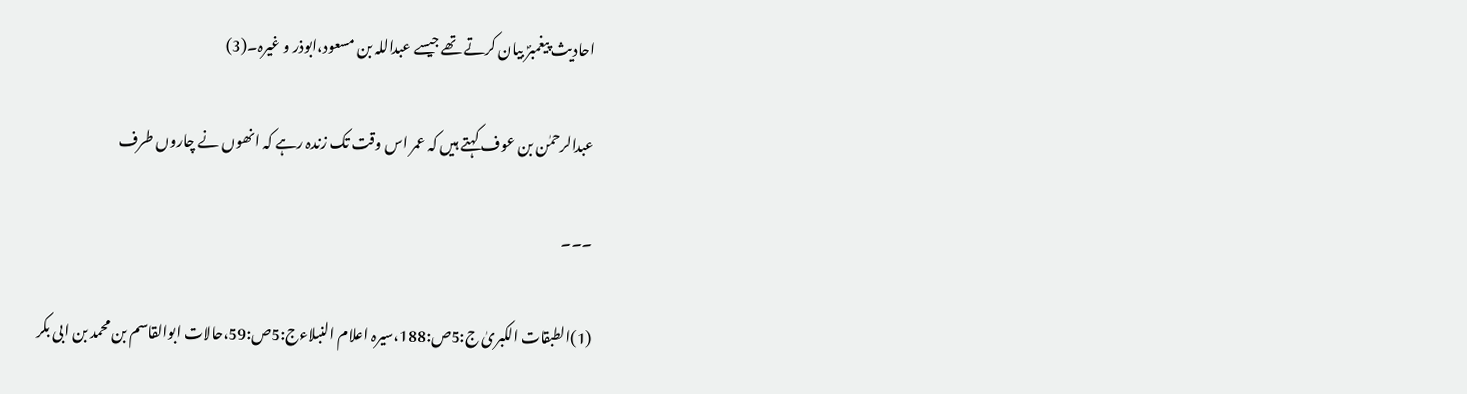احادیث پیغمبرؐ بیان کرتے تھے جیسے عبداللہ بن مسعود،ابوذر و غیرہ۔(3)

عبدالرحمٰن بن عوف کہتے ہیں کہ عمر اس وقت تک زندہ رہے کہ انھوں نے چاروں طرف

۔۔۔

(1)الطبقات الکبریٰ ج:5ص:188،سیرہ اعلام النبلاءج:5ص:59،حالات ابوالقاسم بن محمد بن ابی بکر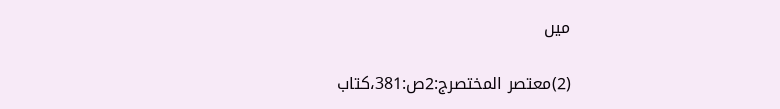میں

(2)معتصر المختصرج:2ص:381،کتاب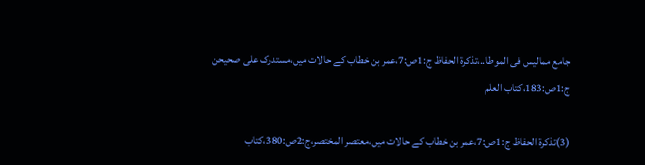جامع ممالیس فی الموطا..،تذکرۃ الحفاظ ج:1ص:7،عمر بن خطاب کے حالات میں،مستدرک علی صحیحن ج:1ص:183،کتاب العلم

(3)تذکرۃ الحفاظ ج:1ص:7،عمر بن خطاب کے حالات میں،معتصر المختصر،ج:2ص:380،کتاب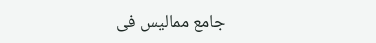جامع ممالیس فی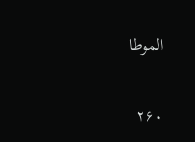الموطا

۲۶۰